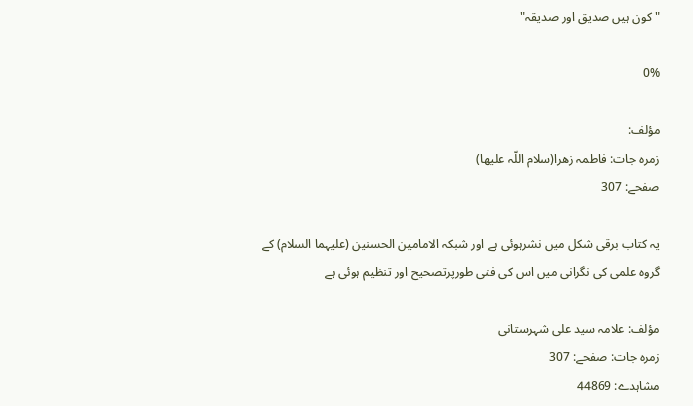"کون ہیں صدیق اور صدیقہ"

0%

مؤلف:
زمرہ جات: فاطمہ زھرا(سلام اللّہ علیھا)
صفحے: 307

یہ کتاب برقی شکل میں نشرہوئی ہے اور شبکہ الامامین الحسنین (علیہما السلام) کے گروہ علمی کی نگرانی میں اس کی فنی طورپرتصحیح اور تنظیم ہوئی ہے

مؤلف: علامہ سید علی شہرستانی
زمرہ جات: صفحے: 307
مشاہدے: 44869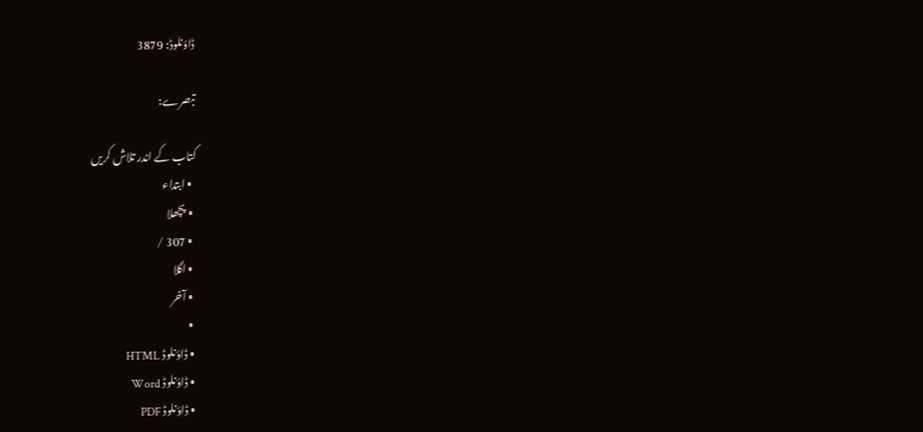ڈاؤنلوڈ: 3879

تبصرے:

کتاب کے اندر تلاش کریں
  • ابتداء
  • پچھلا
  • 307 /
  • اگلا
  • آخر
  •
  • ڈاؤنلوڈ HTML
  • ڈاؤنلوڈ Word
  • ڈاؤنلوڈ PDF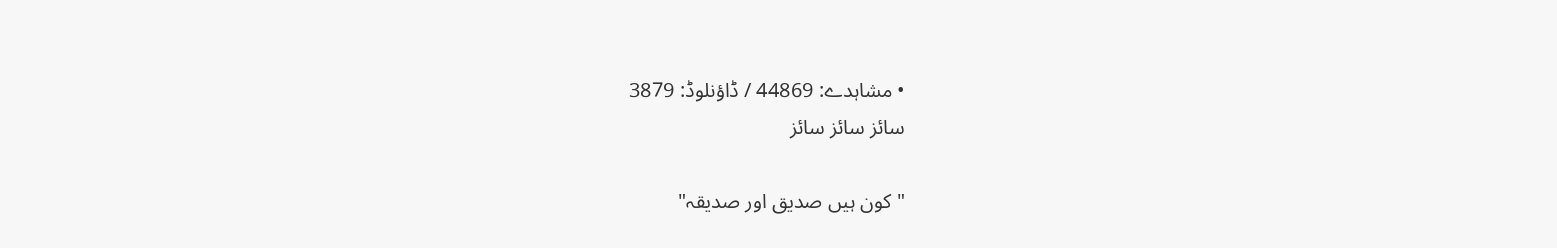• مشاہدے: 44869 / ڈاؤنلوڈ: 3879
سائز سائز سائز

"کون ہیں صدیق اور صدیقہ"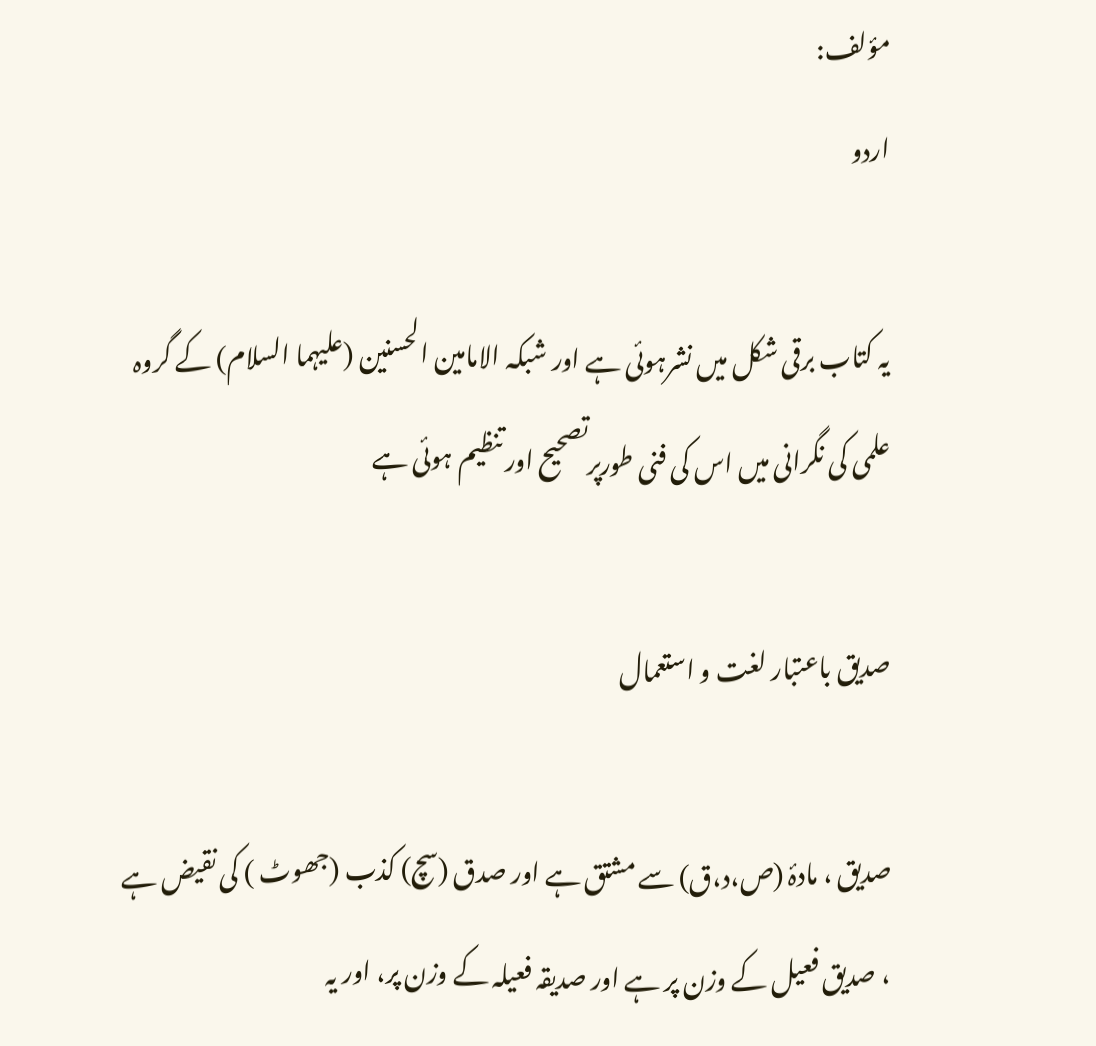مؤلف:
اردو

یہ کتاب برقی شکل میں نشرہوئی ہے اور شبکہ الامامین الحسنین (علیہما السلام) کے گروہ علمی کی نگرانی میں اس کی فنی طورپرتصحیح اور تنظیم ہوئی ہے

صدیق باعتبار لغت و استعمال

صدیق ، مادۂ (ص،د،ق) سے مشتق ہے اور صدق (سچ) کذب (جھوٹ ) کی نقیض ہے ، صدیق فعیل کے وزن پر ہے اور صدیقہ فعیلہ کے وزن پر، اور یہ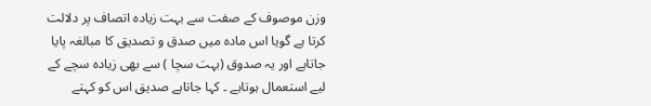وزن موصوف کے صفت سے بہت زیادہ اتصاف پر دلالت کرتا ہے گویا اس مادہ میں صدق و تصدیق کا مبالغہ پایا جاتاہے اور یہ صدوق (بہت سچا ) سے بھی زیادہ سچے کے لیے استعمال ہوتاہے ۔ کہا جاتاہے صدیق اس کو کہتے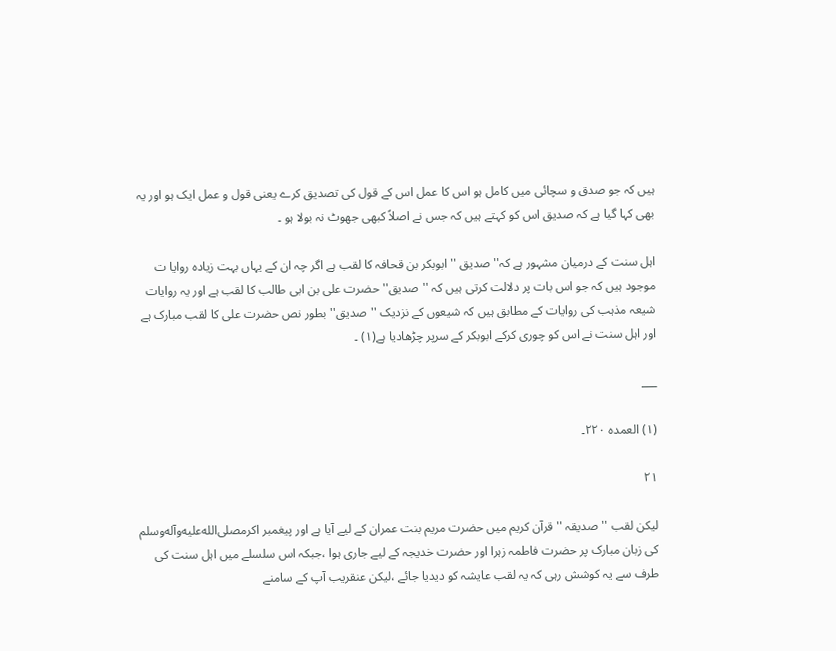ہیں کہ جو صدق و سچائی میں کامل ہو اس کا عمل اس کے قول کی تصدیق کرے یعنی قول و عمل ایک ہو اور یہ بھی کہا گیا ہے کہ صدیق اس کو کہتے ہیں کہ جس نے اصلاً کبھی جھوٹ نہ بولا ہو ۔

اہل سنت کے درمیان مشہور ہے کہ'' صدیق '' ابوبکر بن قحافہ کا لقب ہے اگر چہ ان کے یہاں بہت زیادہ روایا ت موجود ہیں کہ جو اس بات پر دلالت کرتی ہیں کہ ''صدیق'' حضرت علی بن ابی طالب کا لقب ہے اور یہ روایات شیعہ مذہب کی روایات کے مطابق ہیں کہ شیعوں کے نزدیک ''صدیق''بطور نص حضرت علی کا لقب مبارک ہے اور اہل سنت نے اس کو چوری کرکے ابوبکر کے سرپر چڑھادیا ہے(۱) ۔

___

(۱) العمدہ ۲۲۰۔

۲۱

لیکن لقب ''صدیقہ '' قرآن کریم میں حضرت مریم بنت عمران کے لیے آیا ہے اور پیغمبر اکرمصلى‌الله‌عليه‌وآله‌وسلم کی زبان مبارک پر حضرت فاطمہ زہرا اور حضرت خدیجہ کے لیے جاری ہوا ،جبکہ اس سلسلے میں اہل سنت کی طرف سے یہ کوشش رہی کہ یہ لقب عایشہ کو دیدیا جائے ،لیکن عنقریب آپ کے سامنے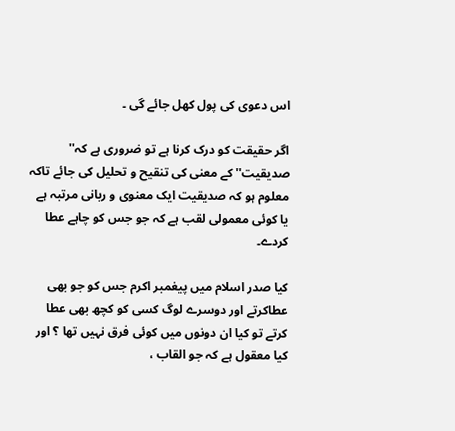اس دعوی کی پول کھل جائے گی ۔

اگر حقیقت کو درک کرنا ہے تو ضروری ہے کہ'' صدیقیت'' کے معنی کی تنقیح و تحلیل کی جائے تاکہ معلوم ہو کہ صدیقیت ایک معنوی و ربانی مرتبہ ہے یا کوئی معمولی لقب ہے کہ جو جس کو چاہے عطا کردے۔

کیا صدر اسلام میں پیغمبر اکرم جس کو جو بھی عطاکرتے اور دوسرے لوگ کسی کو کچھ بھی عطا کرتے تو کیا ان دونوں میں کوئی فرق نہیں تھا ؟ اور کیا معقول ہے کہ جو القاب ،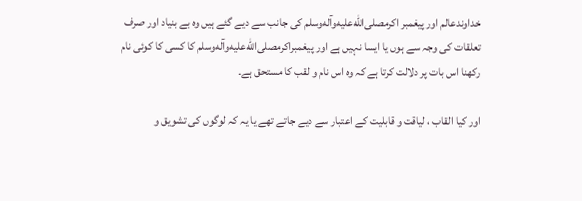خداوندعالم اور پیغمبر اکرمصلى‌الله‌عليه‌وآله‌وسلم کی جانب سے دیے گئے ہیں وہ بے بنیاد اور صرف تعلقات کی وجہ سے ہوں یا ایسا نہیں ہے اور پیغمبراکرمصلى‌الله‌عليه‌وآله‌وسلم کا کسی کا کوئی نام رکھنا اس بات پر دلالت کرتا ہے کہ وہ اس نام و لقب کا مستحق ہے۔

اور کیا القاب ، لیاقت و قابلیت کے اعتبار سے دیے جاتے تھے یا یہ کہ لوگوں کی تشویق و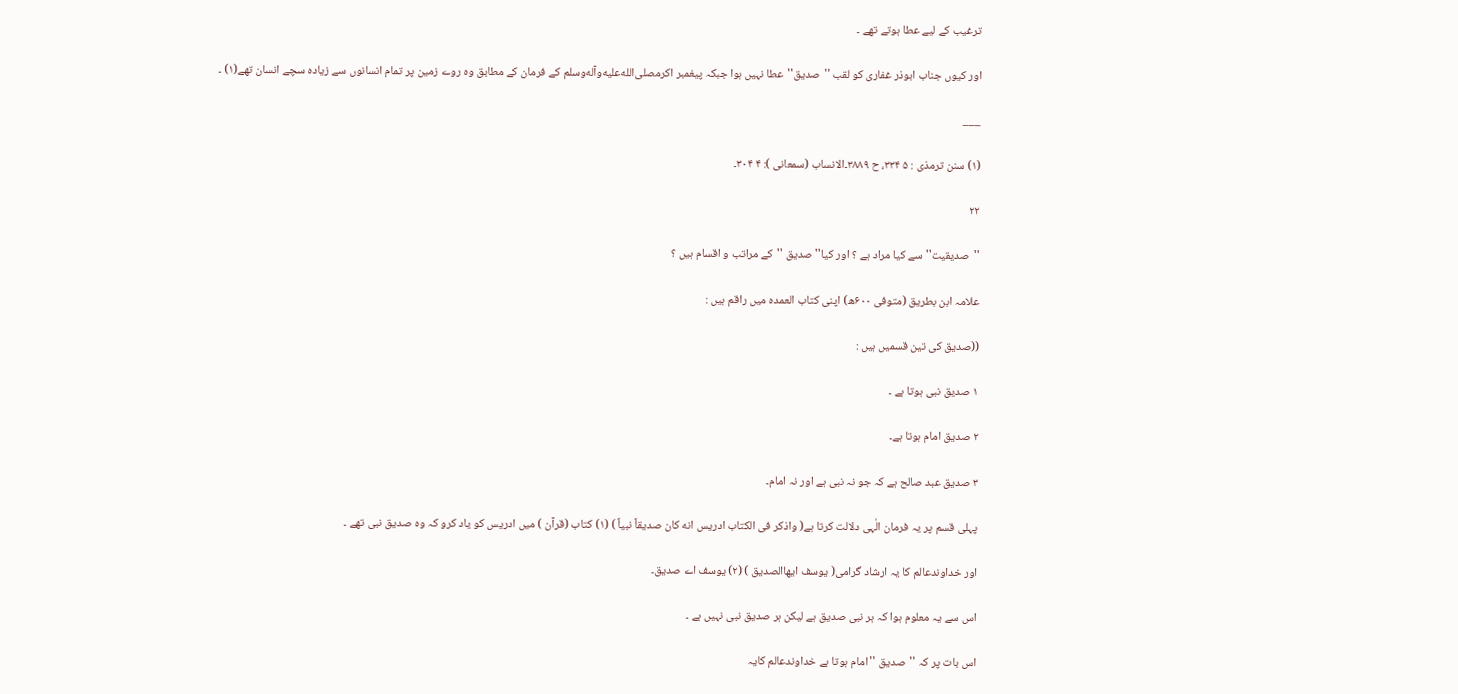ترغیب کے لیے عطا ہوتے تھے ۔

اور کیوں جناب ابوذر غفاری کو لقب ''صدیق''عطا نہیں ہوا جبکہ پیغمبر اکرمصلى‌الله‌عليه‌وآله‌وسلم کے فرمان کے مطابق وہ روے زمین پر تمام انسانوں سے زیادہ سچے انسان تھے(۱) ۔

___

(۱) سنن ترمذی : ۵ ۳۳۴، ح ۳۸۸۹۔الانساب (سمعانی ): ۴ ۳۰۴۔

۲۲

''صدیقیت'' سے کیا مراد ہے ؟ اور کیا'' صدیق ''کے مراتب و اقسام ہیں ؟

علامہ ابن بطریق (متوفی ۶۰۰ھ) اپنی کتاب العمدہ میں راقم ہیں :

((صدیق کی تین قسمیں ہیں :

۱ صدیق نبی ہوتا ہے ۔

۲ صدیق امام ہوتا ہے۔

۳ صدیق عبد صالح ہے کہ جو نہ نبی ہے اور نہ امام۔

پہلی قسم پر یہ فرمان الٰہی دلالت کرتا ہے( واذکر فی الکتاب ادریس انه کان صدیقاً نبیاً ) (۱) کتاب (قرآن ) میں ادریس کو یاد کرو کہ وہ صدیق نبی تھے ۔

اور خداوندعالم کا یہ ارشاد گرامی( یوسف ایهاالصدیق ) (۲) یوسف اے صدیق۔

اس سے یہ معلوم ہوا کہ ہر نبی صدیق ہے لیکن ہر صدیق نبی نہیں ہے ۔

اس بات پر کہ ''صدیق ''امام ہوتا ہے خداوندعالم کایہ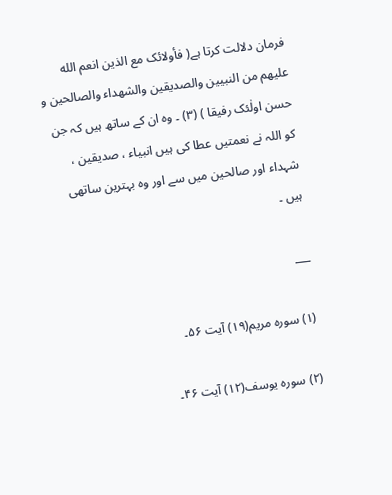فرمان دلالت کرتا ہے( فأولائک مع الذین انعم الله علیهم من النبیین والصدیقین والشهداء والصالحین و حسن اولٰئک رفیقا ) (۳) ۔ وہ ان کے ساتھ ہیں کہ جن کو اللہ نے نعمتیں عطا کی ہیں انبیاء ، صدیقین ، شہداء اور صالحین میں سے اور وہ بہترین ساتھی ہیں ۔

___

(۱) سورہ مریم(۱۹) آیت ۵۶۔

(۲) سورہ یوسف(۱۲) آیت ۴۶۔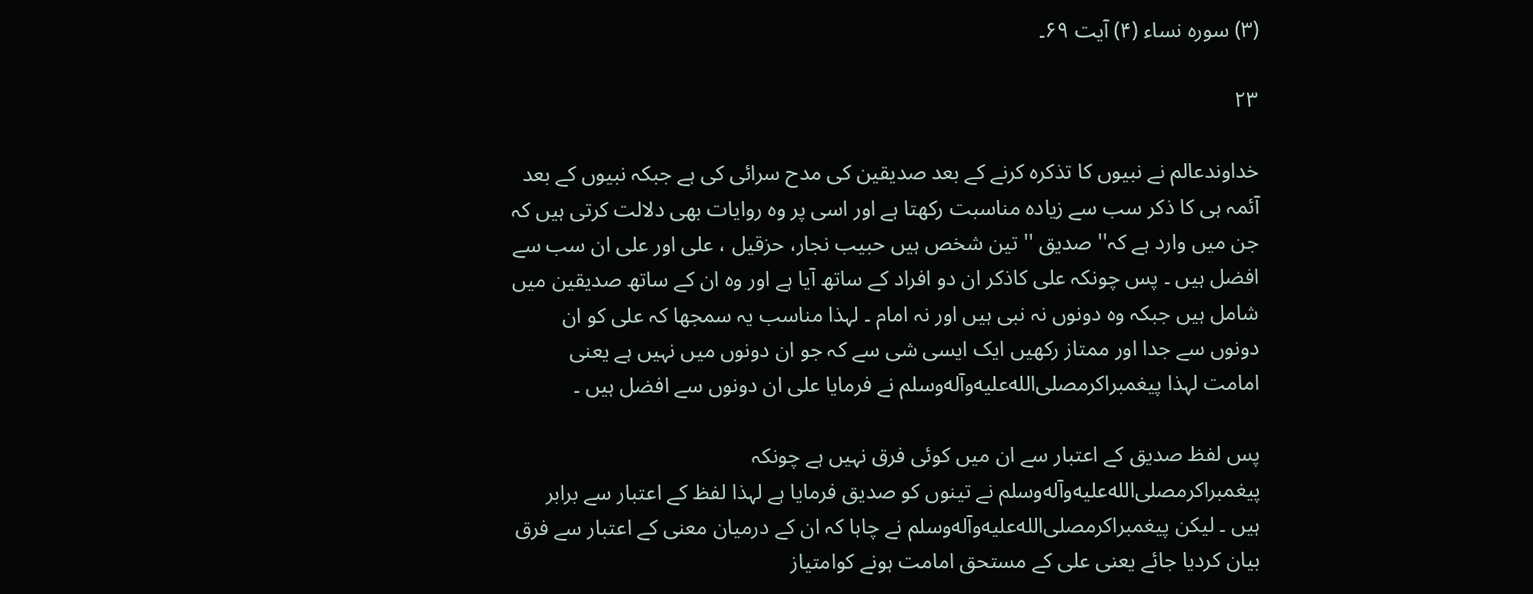(۳) سورہ نساء (۴) آیت ۶۹۔

۲۳

خداوندعالم نے نبیوں کا تذکرہ کرنے کے بعد صدیقین کی مدح سرائی کی ہے جبکہ نبیوں کے بعد آئمہ ہی کا ذکر سب سے زیادہ مناسبت رکھتا ہے اور اسی پر وہ روایات بھی دلالت کرتی ہیں کہ جن میں وارد ہے کہ'' صدیق '' تین شخص ہیں حبیب نجار، حزقیل ، علی اور علی ان سب سے افضل ہیں ۔ پس چونکہ علی کاذکر ان دو افراد کے ساتھ آیا ہے اور وہ ان کے ساتھ صدیقین میں شامل ہیں جبکہ وہ دونوں نہ نبی ہیں اور نہ امام ۔ لہذا مناسب یہ سمجھا کہ علی کو ان دونوں سے جدا اور ممتاز رکھیں ایک ایسی شی سے کہ جو ان دونوں میں نہیں ہے یعنی امامت لہذا پیغمبراکرمصلى‌الله‌عليه‌وآله‌وسلم نے فرمایا علی ان دونوں سے افضل ہیں ۔

پس لفظ صدیق کے اعتبار سے ان میں کوئی فرق نہیں ہے چونکہ پیغمبراکرمصلى‌الله‌عليه‌وآله‌وسلم نے تینوں کو صدیق فرمایا ہے لہذا لفظ کے اعتبار سے برابر ہیں ۔ لیکن پیغمبراکرمصلى‌الله‌عليه‌وآله‌وسلم نے چاہا کہ ان کے درمیان معنی کے اعتبار سے فرق بیان کردیا جائے یعنی علی کے مستحق امامت ہونے کوامتیاز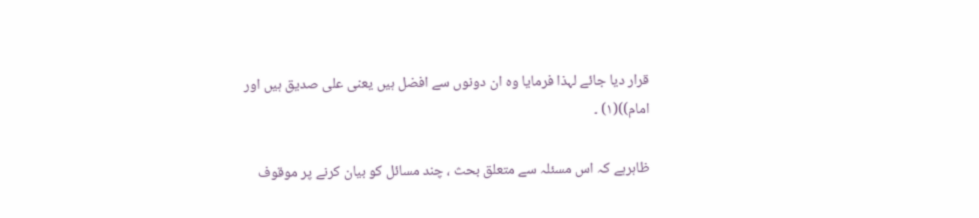قرار دیا جائے لہذا فرمایا وہ ان دونوں سے افضل ہیں یعنی علی صدیق ہیں اور امام))(۱) ۔

ظاہرہے کہ اس مسئلہ سے متعلق بحث ، چند مسائل کو بیان کرنے پر موقوف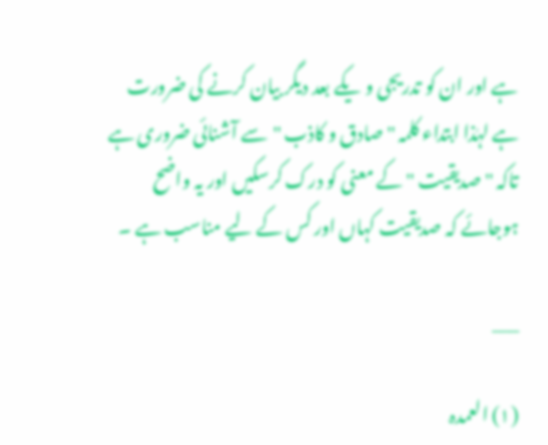ہے اور ان کو تدریجی و یکے بعد دیگر بیان کرنے کی ضرورت ہے لہٰذا ابتداء کلمہ ''صادق و کاذب ''سے آشنائی ضروری ہے تاکہ ''صدیقیت '' کے معنی کو درک کرسکیں اور یہ واضح ہوجائے کہ صدیقیت کہاں اور کس کے لیے مناسب ہے ۔

___

(۱) العمدہ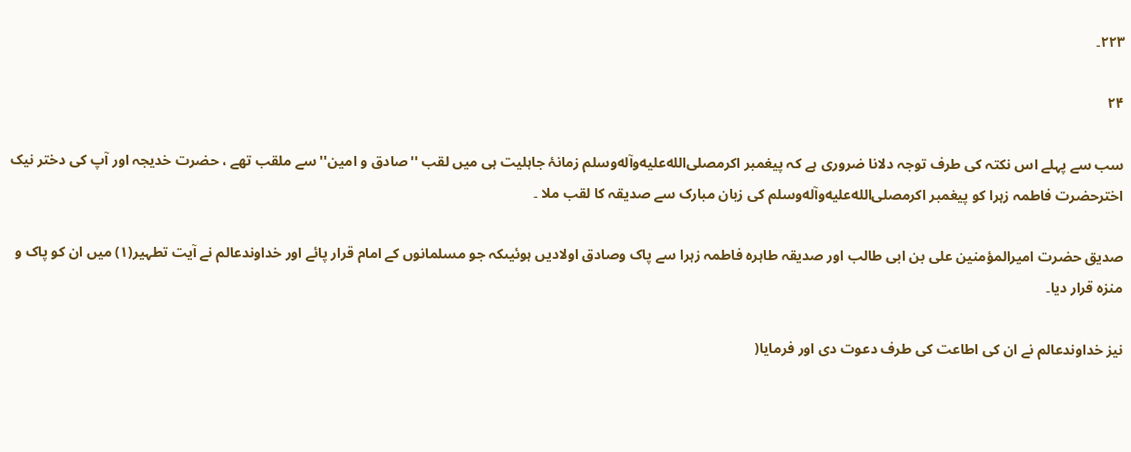۲۲۳۔

۲۴

سب سے پہلے اس نکتہ کی طرف توجہ دلانا ضروری ہے کہ پیغمبر اکرمصلى‌الله‌عليه‌وآله‌وسلم زمانۂ جاہلیت ہی میں لقب ''صادق و امین'' سے ملقب تھے ، حضرت خدیجہ اور آپ کی دختر نیک اخترحضرت فاطمہ زہرا کو پیغمبر اکرمصلى‌الله‌عليه‌وآله‌وسلم کی زبان مبارک سے صدیقہ کا لقب ملا ۔

صدیق حضرت امیرالمؤمنین علی بن ابی طالب اور صدیقہ طاہرہ فاطمہ زہرا سے پاک وصادق اولادیں ہوئیںکہ جو مسلمانوں کے امام قرار پائے اور خداوندعالم نے آیت تطہیر(۱) میں ان کو پاک و منزہ قرار دیا۔

نیز خداوندعالم نے ان کی اطاعت کی طرف دعوت دی اور فرمایا(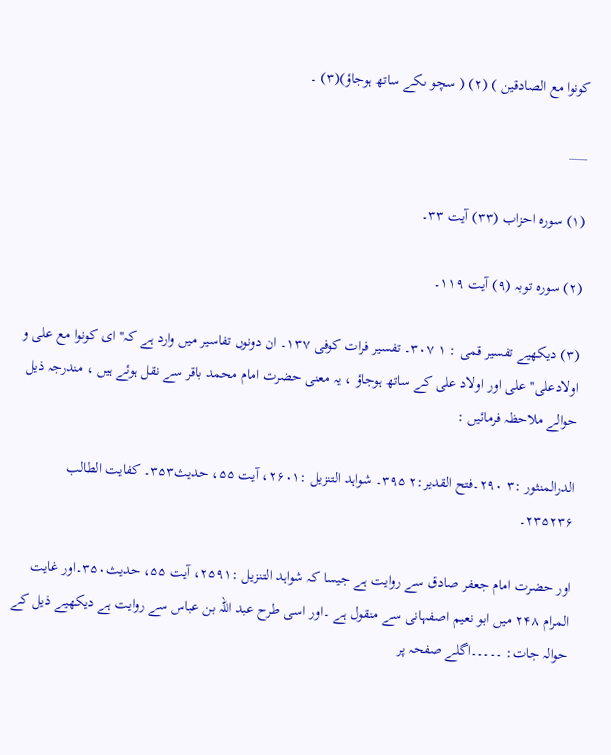کونوا مع الصادقین ) (۲) ( سچو ںکے ساتھ ہوجاؤ)(۳) ۔

___

(۱) سورہ احزاب (۳۳) آیت ۳۳۔

(۲) سورہ توبہ (۹) آیت ۱۱۹۔

(۳) دیکھیے تفسیر قمی : ۱ ۳۰۷۔ تفسیر فرات کوفی ۱۳۷۔ ان دونوں تفاسیر میں وارد ہے کہ'' ای کونوا مع علی و اولادعلی'' علی اور اولاد علی کے ساتھ ہوجاؤ ، یہ معنی حضرت امام محمد باقر سے نقل ہوئے ہیں ، مندرجہ ذیل حوالے ملاحظہ فرمائیں :

الدرالمنثور :۳ ۲۹۰۔فتح القدیر:۲ ۳۹۵۔ شواہد التنزیل :۲۶۰۱، آیت ۵۵، حدیث۳۵۳۔ کفایت الطالب ۲۳۵۲۳۶۔

اور حضرت امام جعفر صادق سے روایت ہے جیسا کہ شواہد التنزیل :۲۵۹۱، آیت ۵۵، حدیث۳۵۰۔اور غایت المرام ۲۴۸ میں ابو نعیم اصفہانی سے منقول ہے ۔اور اسی طرح عبد اللہ بن عباس سے روایت ہے دیکھیے ذیل کے حوالہ جات: ۔۔۔۔۔اگلے صفحہ پر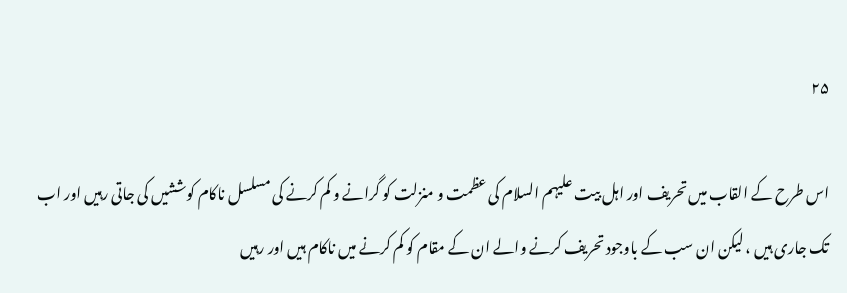۲۵

اس طرح کے القاب میں تحریف اور اہل بیت علیہم السلام کی عظمت و منزلت کو گرانے و کم کرنے کی مسلسل ناکام کوششیں کی جاتی رہیں اور اب تک جاری ہیں ، لیکن ان سب کے باوجود تحریف کرنے والے ان کے مقام کو کم کرنے میں ناکام ہیں اور رہیں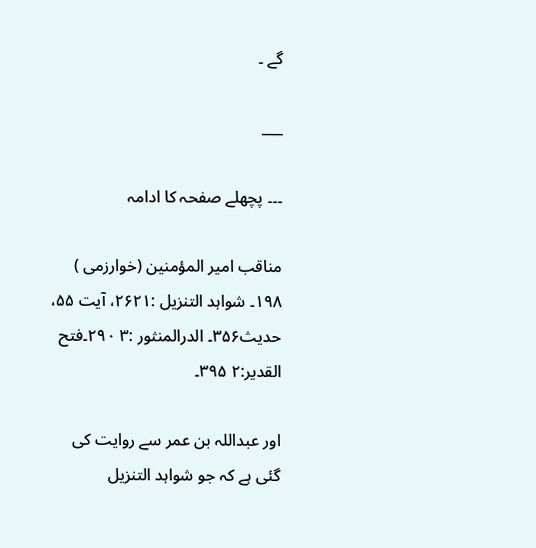گے ۔

___

۔۔۔ پچھلے صفحہ کا ادامہ

مناقب امیر المؤمنین (خوارزمی ) ۱۹۸۔ شواہد التنزیل :۲۶۲۱، آیت ۵۵، حدیث۳۵۶۔ الدرالمنثور :۳ ۲۹۰۔فتح القدیر:۲ ۳۹۵۔

اور عبداللہ بن عمر سے روایت کی گئی ہے کہ جو شواہد التنزیل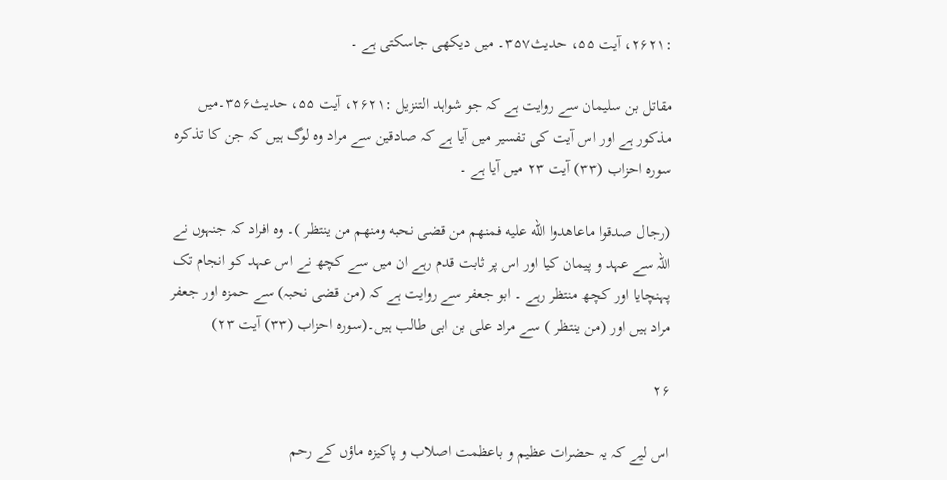:۲۶۲۱، آیت ۵۵، حدیث۳۵۷۔ میں دیکھی جاسکتی ہے ۔

مقاتل بن سلیمان سے روایت ہے کہ جو شواہد التنزیل :۲۶۲۱، آیت ۵۵، حدیث۳۵۶۔میں مذکور ہے اور اس آیت کی تفسیر میں آیا ہے کہ صادقین سے مراد وہ لوگ ہیں کہ جن کا تذکرہ سورہ احزاب (۳۳) آیت ۲۳ میں آیا ہے ۔

(رجال صدقوا ماعاهدوا الله علیه فمنهم من قضی نحبه ومنهم من ینتظر )۔ وہ افراد کہ جنہوں نے اللہ سے عہد و پیمان کیا اور اس پر ثابت قدم رہے ان میں سے کچھ نے اس عہد کو انجام تک پہنچایا اور کچھ منتظر رہے ۔ ابو جعفر سے روایت ہے کہ (من قضی نحبہ) سے حمزہ اور جعفر مراد ہیں اور (من ینتظر ) سے مراد علی بن ابی طالب ہیں۔(سورہ احزاب (۳۳) آیت ۲۳)

۲۶

اس لیے کہ یہ حضرات عظیم و باعظمت اصلاب و پاکیزہ ماؤں کے رحم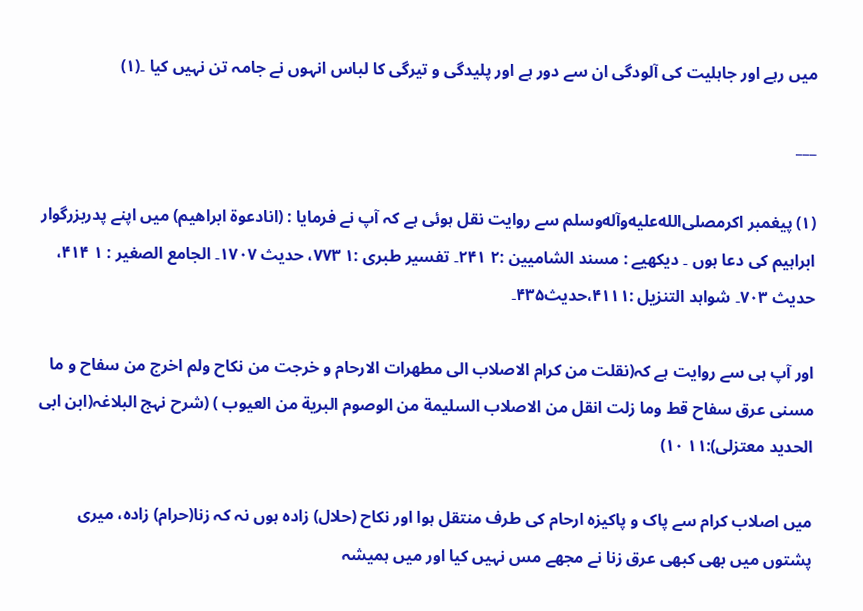میں رہے اور جاہلیت کی آلودگی ان سے دور ہے اور پلیدگی و تیرگی کا لباس انہوں نے جامہ تن نہیں کیا ۔(۱)

___

(۱) پیغمبر اکرمصلى‌الله‌عليه‌وآله‌وسلم سے روایت نقل ہوئی ہے کہ آپ نے فرمایا : (انادعوة ابراھیم) میں اپنے پدربزرگوار ابراہیم کی دعا ہوں ۔ دیکھیے : مسند الشامیین :۲ ۲۴۱۔ تفسیر طبری :۱ ۷۷۳، حدیث ۱۷۰۷۔ الجامع الصغیر : ۱ ۴۱۴، حدیث ۷۰۳۔ شواہد التنزیل :۴۱۱۱،حدیث۴۳۵۔

اور آپ ہی سے روایت ہے کہ(نقلت من کرام الاصلاب الی مطهرات الارحام و خرجت من نکاح ولم اخرج من سفاح و ما مسنی عرق سفاح قط وما زلت انقل من الاصلاب السلیمة من الوصوم البریة من العیوب ) (شرح نہج البلاغہ(ابن ابی الحدید معتزلی):۱۱ ۱۰)

میں اصلاب کرام سے پاک و پاکیزہ ارحام کی طرف منتقل ہوا اور نکاح (حلال) زادہ ہوں نہ کہ زنا(حرام) زادہ، میری پشتوں میں بھی کبھی عرق زنا نے مجھے مس نہیں کیا اور میں ہمیشہ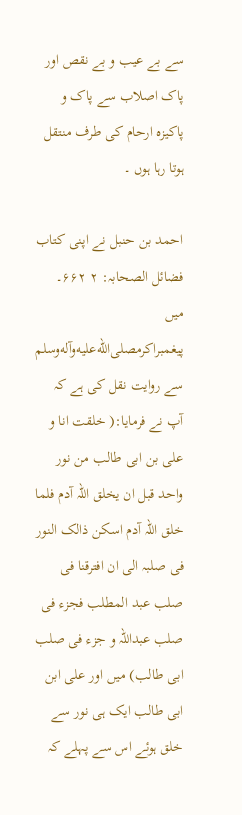سے بے عیب و بے نقص اور پاک اصلاب سے پاک و پاکیزہ ارحام کی طرف منتقل ہوتا رہا ہوں ۔

احمد بن حنبل نے اپنی کتاب فضائل الصحابہ: ۲ ۶۶۲۔ میں پیغمبراکرمصلى‌الله‌عليه‌وآله‌وسلم سے روایت نقل کی ہے کہ آپ نے فرمایا:( خلقت انا و علی بن ابی طالب من نور واحد قبل ان یخلق اللہ آدم فلما خلق اللہ آدم اسکن ذالک النور فی صلبہ الی ان افترقنا فی صلب عبد المطلب فجزء فی صلب عبداللہ و جزء فی صلب ابی طالب) میں اور علی ابن ابی طالب ایک ہی نور سے خلق ہوئے اس سے پہلے کہ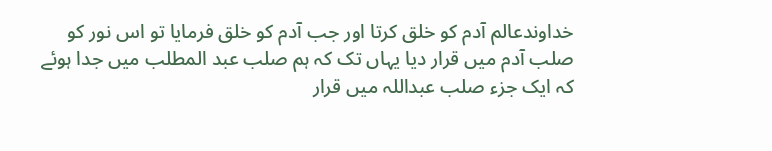خداوندعالم آدم کو خلق کرتا اور جب آدم کو خلق فرمایا تو اس نور کو صلب آدم میں قرار دیا یہاں تک کہ ہم صلب عبد المطلب میں جدا ہوئے کہ ایک جزء صلب عبداللہ میں قرار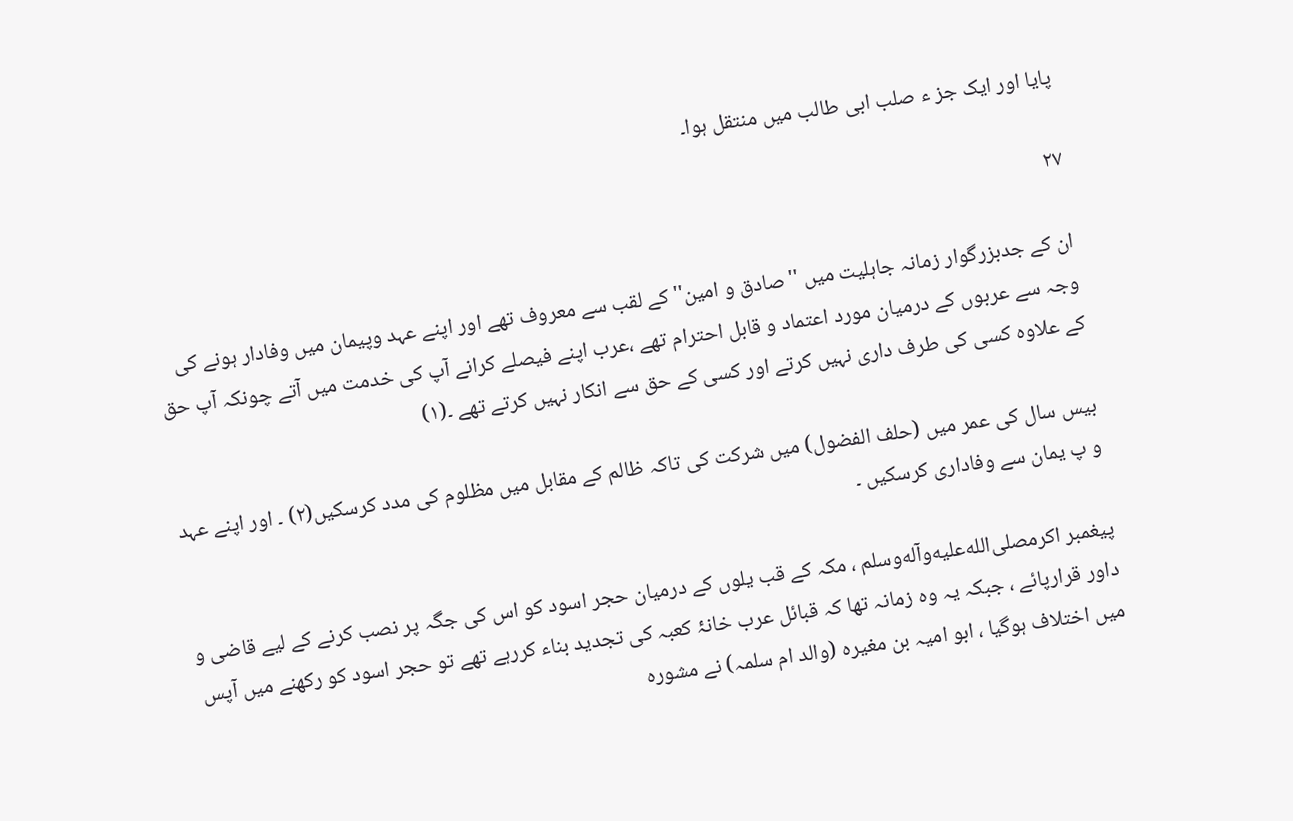پایا اور ایک جز ء صلب ابی طالب میں منتقل ہوا۔

۲۷

ان کے جدبزرگوار زمانہ جاہلیت میں ''صادق و امین''کے لقب سے معروف تھے اور اپنے عہد وپیمان میں وفادار ہونے کی وجہ سے عربوں کے درمیان مورد اعتماد و قابل احترام تھے ،عرب اپنے فیصلے کرانے آپ کی خدمت میں آتے چونکہ آپ حق کے علاوہ کسی کی طرف داری نہیں کرتے اور کسی کے حق سے انکار نہیں کرتے تھے ۔(۱)

بیس سال کی عمر میں (حلف الفضول) میں شرکت کی تاکہ ظالم کے مقابل میں مظلوم کی مدد کرسکیں(۲) ۔ اور اپنے عہد و پ یمان سے وفاداری کرسکیں ۔

پیغمبر اکرمصلى‌الله‌عليه‌وآله‌وسلم ، مکہ کے قب یلوں کے درمیان حجر اسود کو اس کی جگہ پر نصب کرنے کے لیے قاضی و داور قرارپائے ، جبکہ یہ وہ زمانہ تھا کہ قبائل عرب خانۂ کعبہ کی تجدید بناء کررہے تھے تو حجر اسود کو رکھنے میں آپس میں اختلاف ہوگیا ، ابو امیہ بن مغیرہ (والد ام سلمہ) نے مشورہ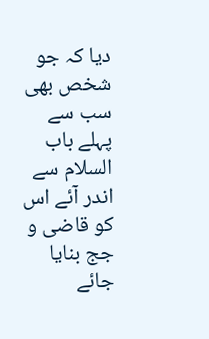دیا کہ جو شخص بھی سب سے پہلے باب السلام سے اندر آئے اس کو قاضی و جج بنایا جائے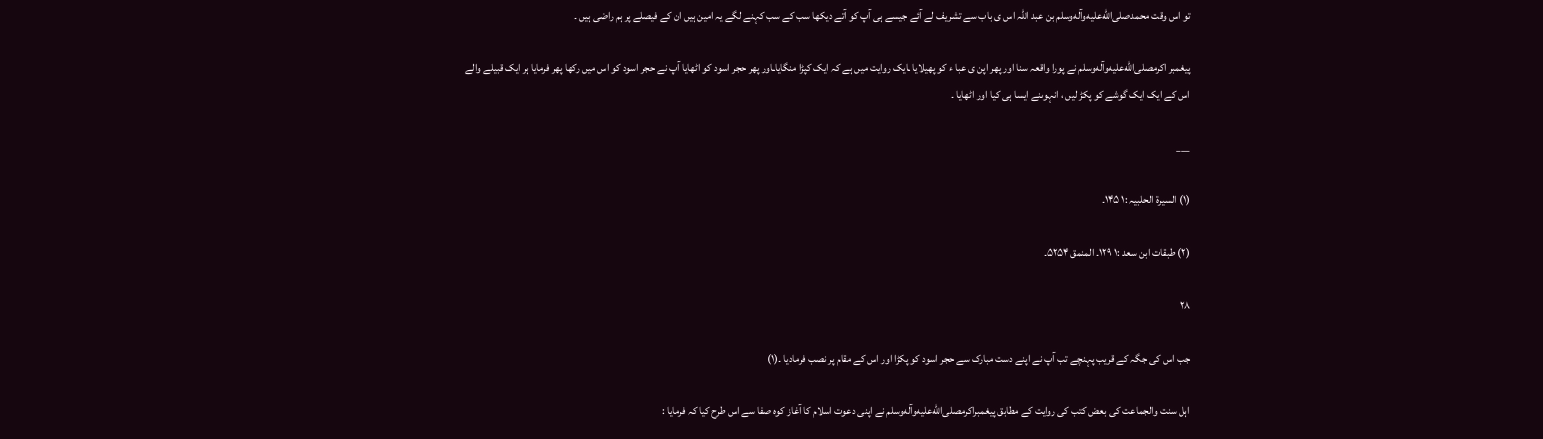تو اس وقت محمدصلى‌الله‌عليه‌وآله‌وسلم بن عبد اللہ اس ی باب سے تشریف لے آئے جیسے ہی آپ کو آتے دیکھا سب کے سب کہنے لگے یہ امین ہیں ان کے فیصلے پر ہم راضی ہیں ۔

پیغمبر اکرمصلى‌الله‌عليه‌وآله‌وسلم نے پورا واقعہ سنا اور پھر اپن ی عبا ء کو پھیلایا ـایک روایت میں ہے کہ ایک کپڑا منگایاـاور پھر حجر اسود کو اٹھایا آپ نے حجر اسود کو اس میں رکھا پھر فرمایا ہر ایک قبیلے والے اس کے ایک ایک گوشے کو پکڑ لیں ، انہوںنے ایسا ہی کیا اور اٹھایا ۔

___

(۱) السیرة الحلبیہ :۱ ۱۴۵۔

(۲) طبقات ابن سعد :۱ ۱۲۹۔ المنمق ۵۲۵۴۔

۲۸

جب اس کی جگہ کے قریب پہنچے تب آپ نے اپنے دست مبارک سے حجر اسود کو پکڑا اور اس کے مقام پر نصب فرمادیا ۔(۱)

اہل سنت والجماعت کی بعض کتب کی روایت کے مطابق پیغمبراکرمصلى‌الله‌عليه‌وآله‌وسلم نے اپنی دعوت اسلام کا آغاز کوہ صفا سے اس طرح کیا کہ فرمایا :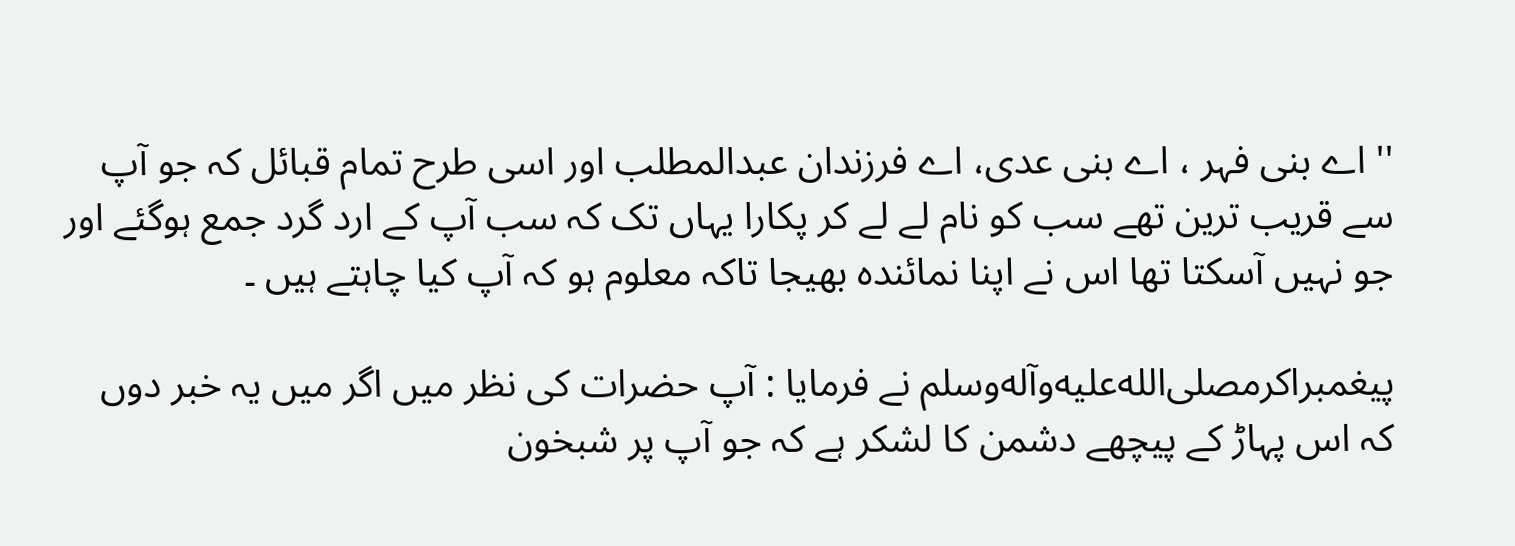'' اے بنی فہر ، اے بنی عدی، اے فرزندان عبدالمطلب اور اسی طرح تمام قبائل کہ جو آپ سے قریب ترین تھے سب کو نام لے لے کر پکارا یہاں تک کہ سب آپ کے ارد گرد جمع ہوگئے اور جو نہیں آسکتا تھا اس نے اپنا نمائندہ بھیجا تاکہ معلوم ہو کہ آپ کیا چاہتے ہیں ۔

پیغمبراکرمصلى‌الله‌عليه‌وآله‌وسلم نے فرمایا : آپ حضرات کی نظر میں اگر میں یہ خبر دوں کہ اس پہاڑ کے پیچھے دشمن کا لشکر ہے کہ جو آپ پر شبخون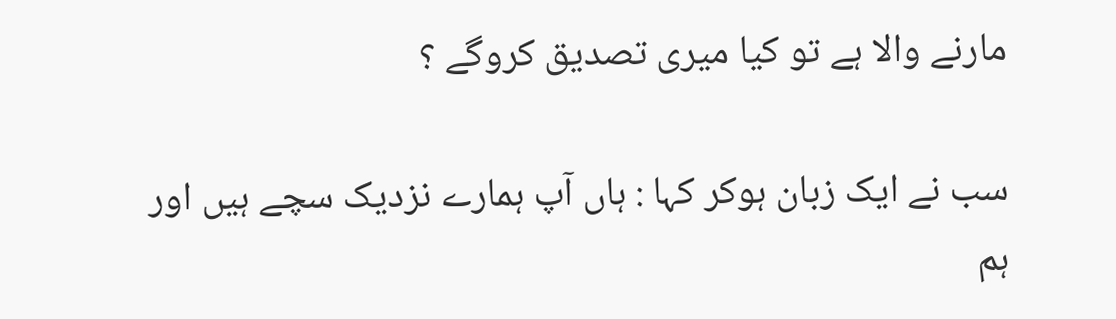مارنے والا ہے تو کیا میری تصدیق کروگے ؟

سب نے ایک زبان ہوکر کہا : ہاں آپ ہمارے نزدیک سچے ہیں اور ہم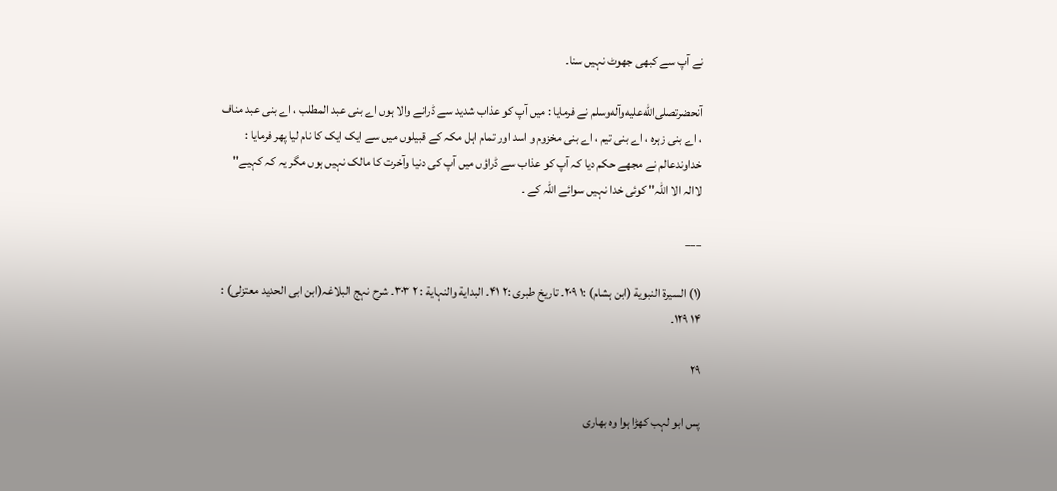نے آپ سے کبھی جھوٹ نہیں سنا۔

آنحضرتصلى‌الله‌عليه‌وآله‌وسلم نے فرمایا : میں آپ کو عذاب شدید سے ڈرانے والا ہوں اے بنی عبد المطلب ، اے بنی عبد مناف ، اے بنی زہرہ ، اے بنی تیم ، اے بنی مخزوم و اسد اور تمام اہل مکہ کے قبیلوں میں سے ایک ایک کا نام لیا پھر فرمایا : خداوندعالم نے مجھے حکم دیا کہ آپ کو عذاب سے ڈراؤں میں آپ کی دنیا وآخرت کا مالک نہیں ہوں مگر یہ کہ کہیے'' لاالہ الا اللہ'' کوئی خدا نہیں سوائے اللہ کے ۔

___

(۱) السیرة النبویة (ابن ہشام) :۱ ۲۰۹۔ تاریخ طبری :۲ ۴۱۔ البدایة والنہایة : ۲ ۳۰۳۔ شرح نہج البلاغہ(ابن ابی الحدید معتزلی) : ۱۴ ۱۲۹۔

۲۹

پس ابو لہب کھڑا ہوا وہ بھاری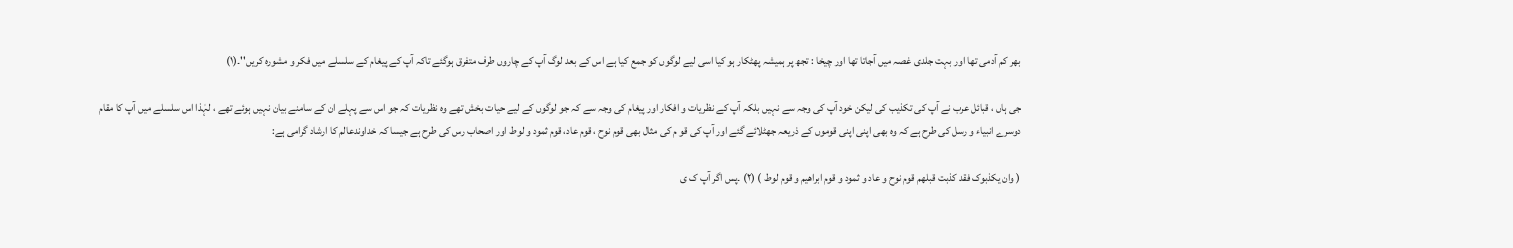بھر کم آدمی تھا اور بہت جلدی غصہ میں آجاتا تھا اور چیخا : تجھ پر ہمیشہ پھٹکار ہو کیا اسی لیے لوگوں کو جمع کیا ہے اس کے بعد لوگ آپ کے چاروں طرف متفرق ہوگئے تاکہ آپ کے پیغام کے سلسلے میں فکر و مشورہ کریں''۔(۱)

جی ہاں ، قبائل عرب نے آپ کی تکذیب کی لیکن خود آپ کی وجہ سے نہیں بلکہ آپ کے نظریات و افکار اور پیغام کی وجہ سے کہ جو لوگوں کے لیے حیات بخش تھے وہ نظریات کہ جو اس سے پہلے ان کے سامنے بیان نہیں ہوئے تھے ، لہٰذا اس سلسلے میں آپ کا مقام دوسرے انبیاء و رسل کی طرح ہے کہ وہ بھی اپنی اپنی قوموں کے ذریعہ جھٹلائے گئے اور آپ کی قو م کی مثال بھی قوم نوح ، قوم عاد، قوم ثمود و لوط اور اصحاب رس کی طرح ہے جیسا کہ خداوندعالم کا ارشاد گرامی ہے:

( وان یکذبوک فقد کذبت قبلهم قوم نوح و عاد و ثمود و قوم ابراهیم و قوم لوط ) (۲) ۔پس اگر آپ ک ی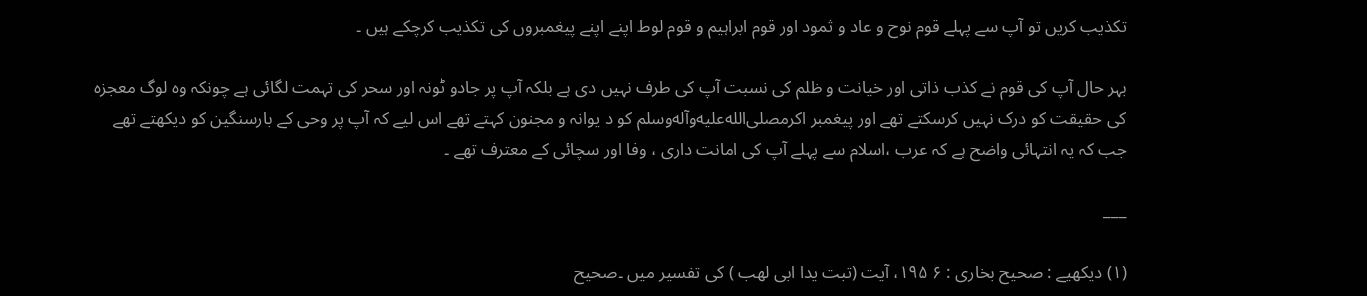تکذیب کریں تو آپ سے پہلے قوم نوح و عاد و ثمود اور قوم ابراہیم و قوم لوط اپنے اپنے پیغمبروں کی تکذیب کرچکے ہیں ۔

بہر حال آپ کی قوم نے کذب ذاتی اور خیانت و ظلم کی نسبت آپ کی طرف نہیں دی ہے بلکہ آپ پر جادو ٹونہ اور سحر کی تہمت لگائی ہے چونکہ وہ لوگ معجزہ کی حقیقت کو درک نہیں کرسکتے تھے اور پیغمبر اکرمصلى‌الله‌عليه‌وآله‌وسلم کو د یوانہ و مجنون کہتے تھے اس لیے کہ آپ پر وحی کے بارسنگین کو دیکھتے تھے جب کہ یہ انتہائی واضح ہے کہ عرب ،اسلام سے پہلے آپ کی امانت داری ، وفا اور سچائی کے معترف تھے ۔

___

(۱) دیکھیے : صحیح بخاری : ۶ ۱۹۵، آیت (تبت یدا ابی لھب ) کی تفسیر میں ۔صحیح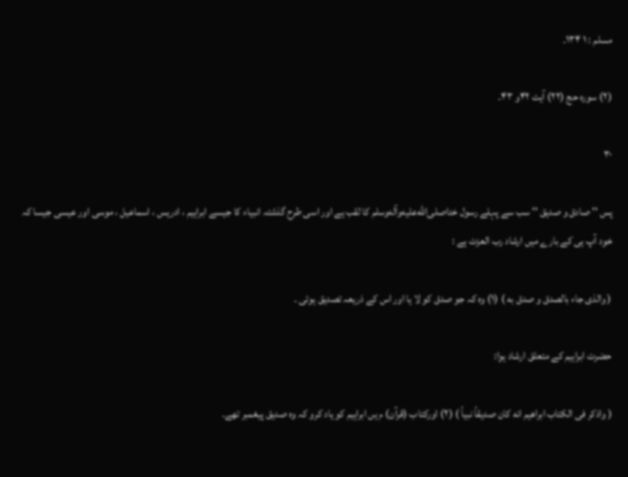مسلم : ۱ ۱۳۴۔

(۲) سورہ حج (۲۲) آیت ۴۲و ۴۳۔

۳۰

پس '' صادق و صدیق '' سب سے پہلے رسول خداصلى‌الله‌عليه‌وآله‌وسلم کا لقب ہے اور اسی طرح گذشتہ انبیاء کا جیسے ابراہیم ، ادریس ، اسماعیل ، موسی اور عیسی جیسا کہ خود آپ ہی کے بارے میں ارشاد رب العزت ہے :

( والذی جاء بالصدق و صدق به ) (۱) وہ کہ جو صدق کو لا یا اور اس کے ذریعہ تصدیق ہوئی ۔

حضرت ابراہیم کے متعلق ارشاد ہوا:

( واذکر فی الکتاب ابراهیم انه کان صدیقاً نبیاً ) (۲) اورکتاب (قرآن) م یں ابراہیم کو یاد کرو کہ وہ صدیق پیغمبر تھے۔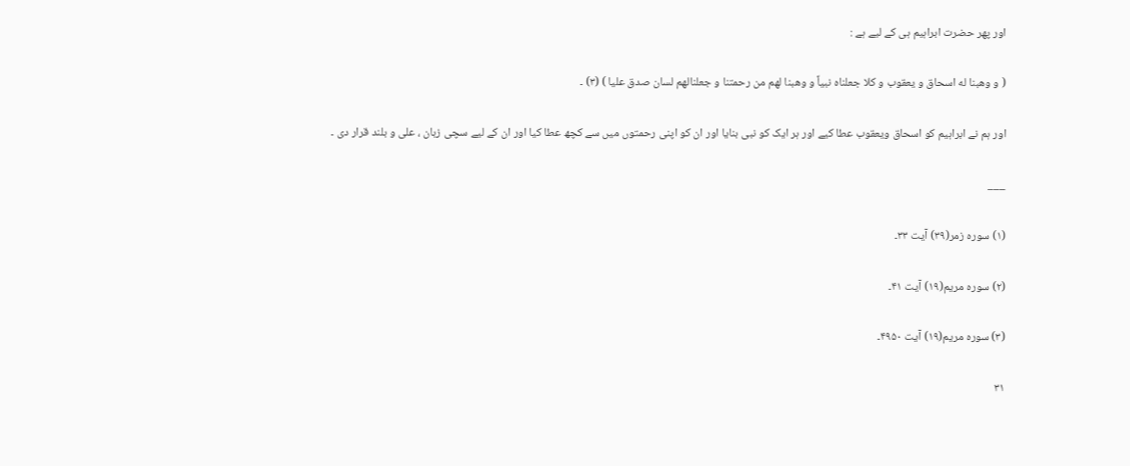اور پھر حضرت ابراہیم ہی کے لیے ہے :

( و وهبنا له اسحاق و یعقوب و کلا جعلناه نبیاً و وهبنا لهم من رحمتنا و جعلنالهم لسان صدق علیا ) (۳) ۔

اور ہم نے ابراہیم کو اسحاق ویعقوب عطا کیے اور ہر ایک کو نبی بنایا اور ان کو اپنی رحمتوں میں سے کچھ عطا کیا اور ان کے لیے سچی زبان ، علی و بلند قرار دی ۔

___

(۱) سورہ زمر(۳۹) آیت ۳۳۔

(۲) سورہ مریم(۱۹) آیت ۴۱۔

(۳) سورہ مریم(۱۹) آیت ۴۹۵۰۔

۳۱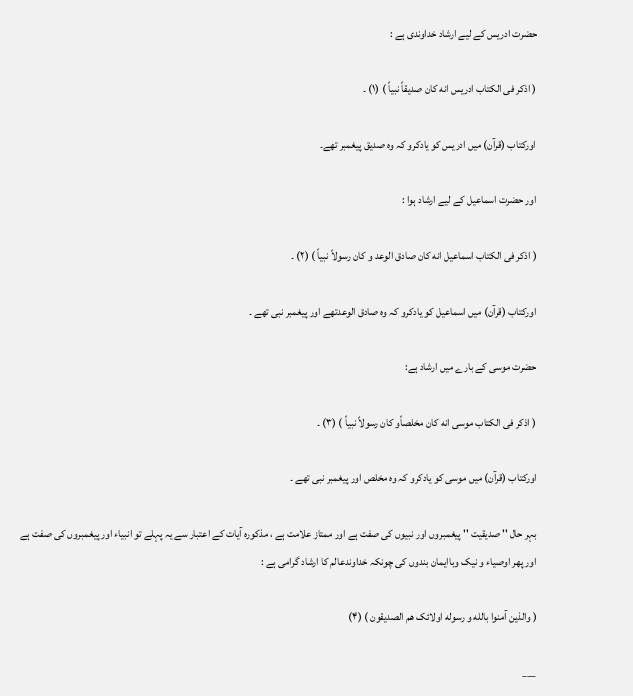حضرت ادریس کے لیے ارشاد خداوندی ہے :

( اذکر فی الکتاب ادریس انه کان صدیقاً نبیاً ) (۱) ۔

اورکتاب (قرآن) میں ادریس کو یادکرو کہ وہ صدیق پیغمبر تھے۔

اور حضرت اسماعیل کے لیے ارشاد ہوا :

( اذکر فی الکتاب اسماعیل انه کان صادق الوعد و کان رسولاً نبیاً ) (۲) ۔

اورکتاب (قرآن) میں اسماعیل کو یادکرو کہ وہ صادق الوعدتھے اور پیغمبر نبی تھے ۔

حضرت موسی کے بارے میں ارشاد ہے:

( اذکر فی الکتاب موسی انه کان مخلصاًو کان رسولاً نبیاً ) (۳) ۔

اورکتاب (قرآن) میں موسی کو یادکرو کہ وہ مخلص اور پیغمبر نبی تھے ۔

بہر حال '' صدیقیت '' پیغمبروں اور نبیوں کی صفت ہے اور ممتاز علامت ہے ، مذکورہ آیات کے اعتبار سے یہ پہلے تو انبیاء اور پیغمبروں کی صفت ہے اور پھر اوصیاء و نیک وباایمان بندوں کی چونکہ خداوندعالم کا ارشاد گرامی ہے :

( والذین آمنوا بالله و رسوله اولائک هم الصدیقون ) (۴)

___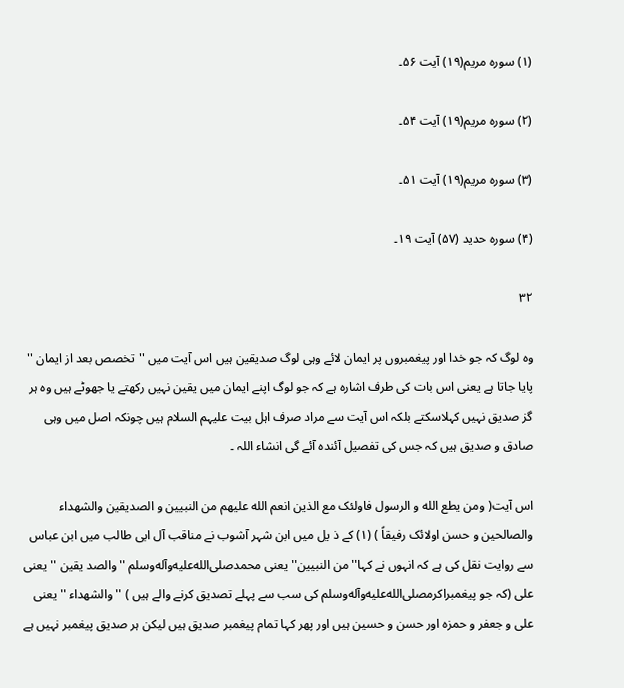(۱) سورہ مریم(۱۹) آیت ۵۶۔

(۲) سورہ مریم(۱۹) آیت ۵۴۔

(۳) سورہ مریم(۱۹) آیت ۵۱۔

(۴) سورہ حدید (۵۷) آیت ۱۹۔

۳۲

وہ لوگ کہ جو خدا اور پیغمبروں پر ایمان لائے وہی لوگ صدیقین ہیں اس آیت میں ''تخصص بعد از ایمان '' پایا جاتا ہے یعنی اس بات کی طرف اشارہ ہے کہ جو لوگ اپنے ایمان میں یقین نہیں رکھتے یا جھوٹے ہیں وہ ہر گز صدیق نہیں کہلاسکتے بلکہ اس آیت سے مراد صرف اہل بیت علیہم السلام ہیں چونکہ اصل میں وہی صادق و صدیق ہیں کہ جس کی تفصیل آئندہ آئے گی انشاء اللہ ۔

اس آیت( ومن یطع الله و الرسول فاولئک مع الذین انعم الله علیهم من النبیین و الصدیقین والشهداء والصالحین و حسن اولائک رفیقاً ) (۱) کے ذ یل میں ابن شہر آشوب نے مناقب آل ابی طالب میں ابن عباس سے روایت نقل کی ہے کہ انہوں نے کہا'' من النبیین'' یعنی محمدصلى‌الله‌عليه‌وآله‌وسلم ''والصد یقین ''یعنی علی (کہ جو پیغمبراکرمصلى‌الله‌عليه‌وآله‌وسلم کی سب سے پہلے تصدیق کرنے والے ہیں ) '' والشھداء '' یعنی علی و جعفر و حمزہ اور حسن و حسین ہیں اور پھر کہا تمام پیغمبر صدیق ہیں لیکن ہر صدیق پیغمبر نہیں ہے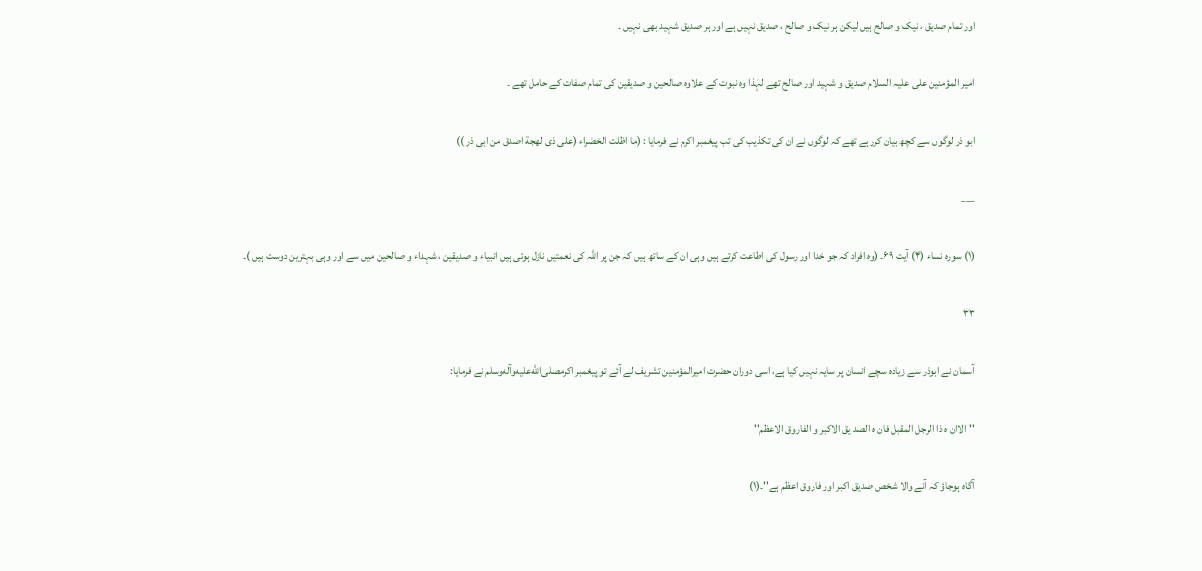اور تمام صدیق ، نیک و صالح ہیں لیکن ہر نیک و صالح ، صدیق نہیں ہے اور ہر صدیق شہید بھی نہیں ۔

امیر المؤمنین علی علیہ السلام صدیق و شہید اور صالح تھے لہٰذا وہ نبوت کے علاوہ صالحین و صدیقین کی تمام صفات کے حامل تھے ۔

ابو ذر لوگوں سے کچھ بیان کررہے تھے کہ لوگوں نے ان کی تکذیب کی تب پیغمبر اکرم نے فرمایا : (ما اظلت الخضراء (علی ذی لهجة اصدق من ابی ذر ))

___

(۱) سورہ نساء (۴) آیت ۶۹۔ (وہ افراد کہ جو خدا اور رسول کی اطاعت کرتے ہیں وہی ان کے ساتھ ہیں کہ جن پر اللہ کی نعمتیں نازل ہوئی ہیں انبیاء و صدیقین ، شہداء و صالحین میں سے اور وہی بہترین دوست ہیں )۔

۳۳

آسمان نے ابوذر سے زیادہ سچے انسان پر سایہ نہیں کیا ہے، اسی دوران حضرت امیرالمؤمنین تشریف لے آئے تو پیغمبر اکرمصلى‌الله‌عليه‌وآله‌وسلم نے فرمایا:

''الاان ه ذا الرجل المقبل فان ه الصد یق الاکبر و الفاروق الاعظم''

آگاہ ہوجاؤ کہ آنے والا شخص صدیق اکبر اور فاروق اعظم ہے''۔(۱)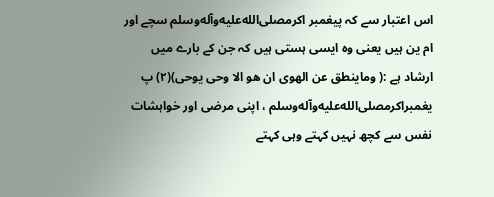اس اعتبار سے کہ پیغمبر اکرمصلى‌الله‌عليه‌وآله‌وسلم سچے اور ام ین ہیں یعنی وہ ایسی ہستی ہیں کہ جن کے بارے میں ارشاد ہے :( وماینطق عن الھوی ان ھو الا وحی یوحی)(۲) پ یغمبراکرمصلى‌الله‌عليه‌وآله‌وسلم ، اپنی مرضی اور خواہشات نفس سے کچھ نہیں کہتے وہی کہتے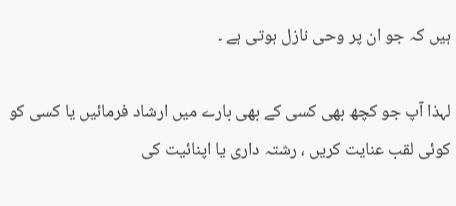ہیں کہ جو ان پر وحی نازل ہوتی ہے ۔

لہذا آپ جو کچھ بھی کسی کے بھی بارے میں ارشاد فرمائیں یا کسی کو کوئی لقب عنایت کریں ، رشتہ داری یا اپنائیت کی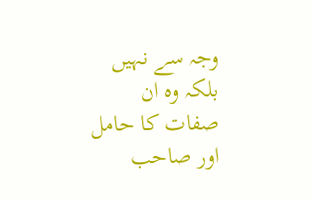وجہ سے نہیں بلکہ وہ ان صفات کا حامل اور صاحب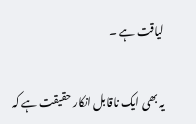لیاقت ہے ۔

یہ بھی ایک ناقابل انکار حقیقت ہے کہ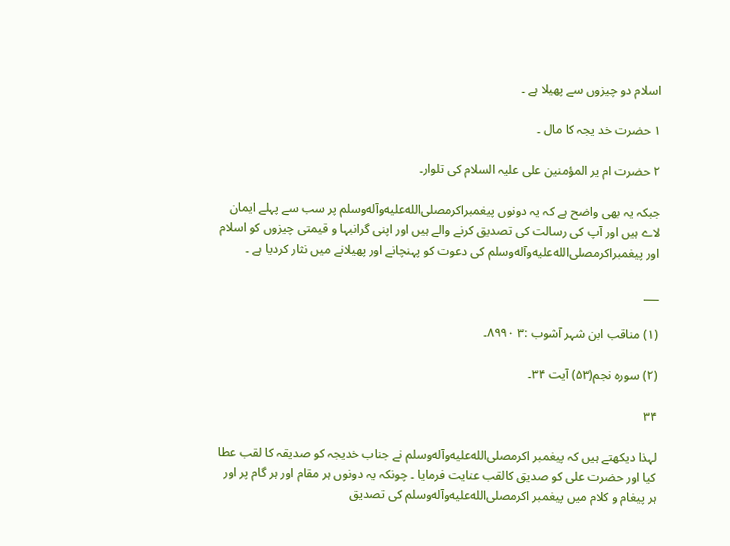اسلام دو چیزوں سے پھیلا ہے ۔

۱ حضرت خد یجہ کا مال ۔

۲ حضرت ام یر المؤمنین علی علیہ السلام کی تلوار۔

جبکہ یہ بھی واضح ہے کہ یہ دونوں پیغمبراکرمصلى‌الله‌عليه‌وآله‌وسلم پر سب سے پہلے ایمان لاے ہیں اور آپ کی رسالت کی تصدیق کرنے والے ہیں اور اپنی گرانبہا و قیمتی چیزوں کو اسلام اور پیغمبراکرمصلى‌الله‌عليه‌وآله‌وسلم کی دعوت کو پہنچانے اور پھیلانے میں نثار کردیا ہے ۔

___

(۱) مناقب ابن شہر آشوب :۳ ۸۹۹۰۔

(۲) سورہ نجم(۵۳) آیت ۳۴۔

۳۴

لہذا دیکھتے ہیں کہ پیغمبر اکرمصلى‌الله‌عليه‌وآله‌وسلم نے جناب خدیجہ کو صدیقہ کا لقب عطا کیا اور حضرت علی کو صدیق کالقب عنایت فرمایا ۔ چونکہ یہ دونوں ہر مقام اور ہر گام پر اور ہر پیغام و کلام میں پیغمبر اکرمصلى‌الله‌عليه‌وآله‌وسلم کی تصدیق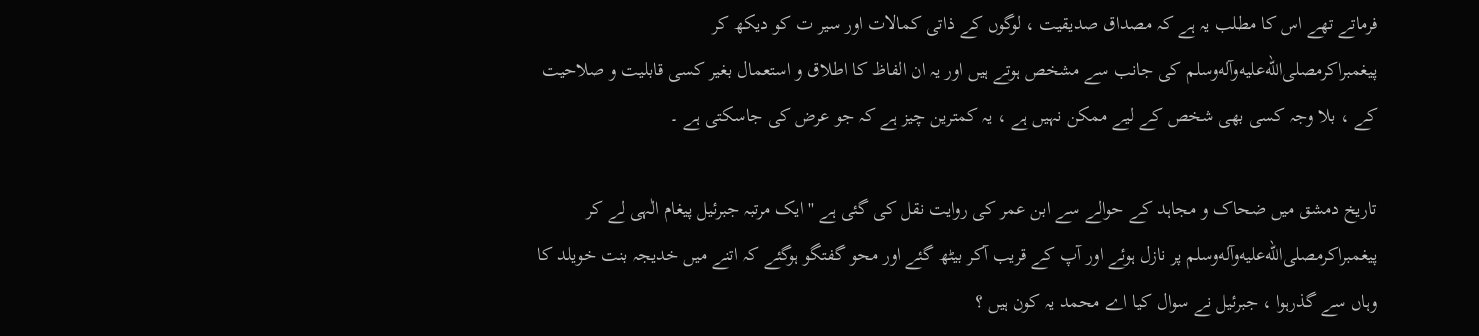فرماتے تھے اس کا مطلب یہ ہے کہ مصداق صدیقیت ، لوگوں کے ذاتی کمالات اور سیر ت کو دیکھ کر پیغمبراکرمصلى‌الله‌عليه‌وآله‌وسلم کی جانب سے مشخص ہوتے ہیں اور یہ ان الفاظ کا اطلاق و استعمال بغیر کسی قابلیت و صلاحیت کے ، بلا وجہ کسی بھی شخص کے لیے ممکن نہیں ہے ، یہ کمترین چیز ہے کہ جو عرض کی جاسکتی ہے ۔

تاریخ دمشق میں ضحاک و مجاہد کے حوالے سے ابن عمر کی روایت نقل کی گئی ہے '' ایک مرتبہ جبرئیل پیغام الٰہی لے کر پیغمبراکرمصلى‌الله‌عليه‌وآله‌وسلم پر نازل ہوئے اور آپ کے قریب آکر بیٹھ گئے اور محو گفتگو ہوگئے کہ اتنے میں خدیجہ بنت خویلد کا وہاں سے گذرہوا ، جبرئیل نے سوال کیا اے محمد یہ کون ہیں ؟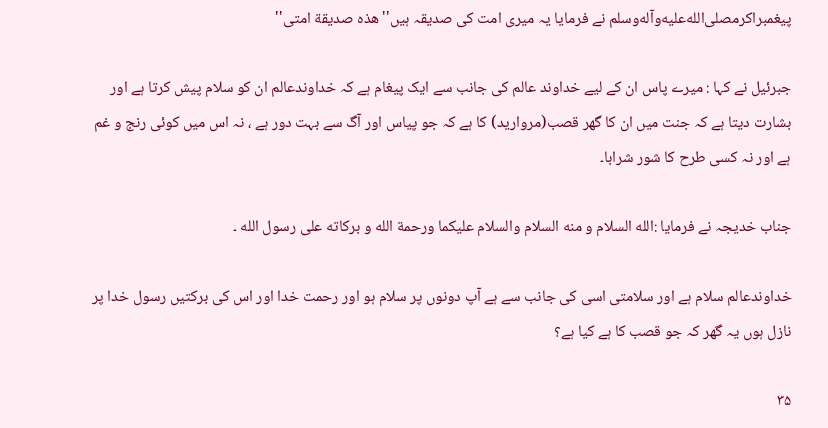پیغمبراکرمصلى‌الله‌عليه‌وآله‌وسلم نے فرمایا یہ میری امت کی صدیقہ ہیں''هذه صدیقة امتی''

جبرئیل نے کہا : میرے پاس ان کے لیے خداوند عالم کی جانب سے ایک پیغام ہے کہ خداوندعالم ان کو سلام پیش کرتا ہے اور بشارت دیتا ہے کہ جنت میں ان کا گھر قصب(مروارید) کا ہے کہ جو پیاس اور آگ سے بہت دور ہے ، نہ اس میں کوئی رنج و غم ہے اور نہ کسی طرح کا شور شرابا۔

جناب خدیجہ نے فرمایا :الله السلام و منه السلام والسلام علیکما ورحمة الله و برکاته علی رسول الله ۔

خداوندعالم سلام ہے اور سلامتی اسی کی جانب سے ہے آپ دونوں پر سلام ہو اور رحمت خدا اور اس کی برکتیں رسول خدا پر نازل ہوں یہ گھر کہ جو قصب کا ہے کیا ہے؟

۳۵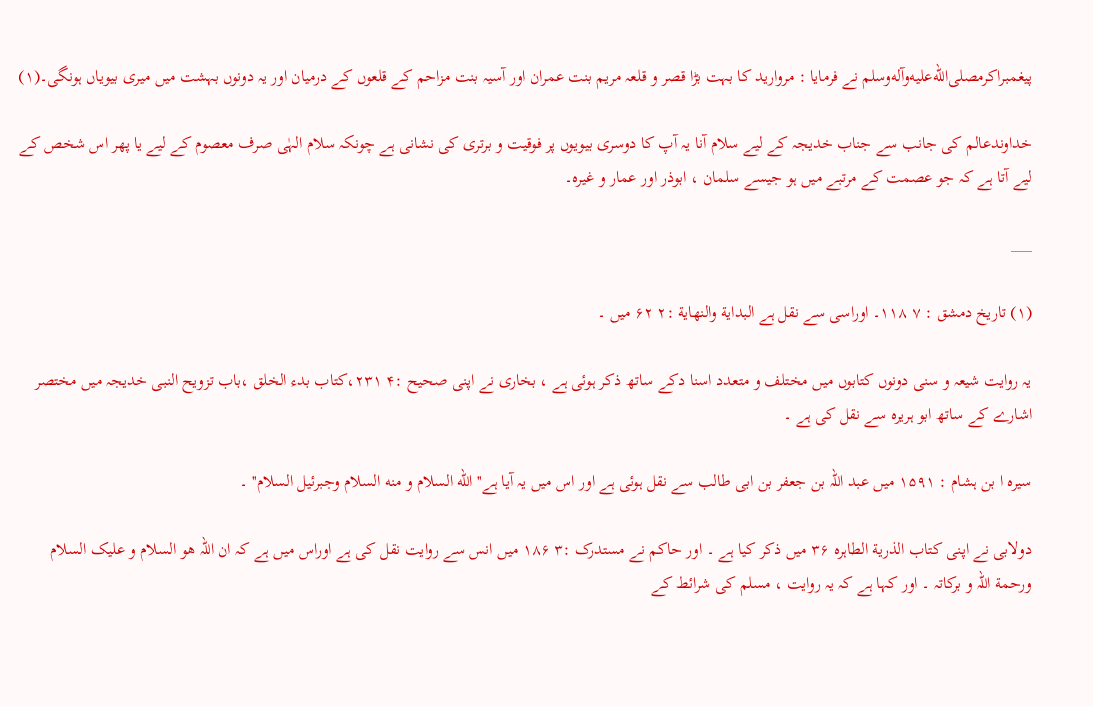پیغمبراکرمصلى‌الله‌عليه‌وآله‌وسلم نے فرمایا : مروارید کا بہت بڑا قصر و قلعہ مریم بنت عمران اور آسیہ بنت مزاحم کے قلعوں کے درمیان اور یہ دونوں بہشت میں میری بیویاں ہونگی۔(۱)

خداوندعالم کی جانب سے جناب خدیجہ کے لیے سلام آنا یہ آپ کا دوسری بیویوں پر فوقیت و برتری کی نشانی ہے چونکہ سلام الہٰی صرف معصوم کے لیے یا پھر اس شخص کے لیے آتا ہے کہ جو عصمت کے مرتبے میں ہو جیسے سلمان ، ابوذر اور عمار و غیرہ۔

___

(۱) تاریخ دمشق : ۷ ۱۱۸۔ اوراسی سے نقل ہے البدایة والنھایة :۲ ۶۲ میں ۔

یہ روایت شیعہ و سنی دونوں کتابوں میں مختلف و متعدد اسنا دکے ساتھ ذکر ہوئی ہے ، بخاری نے اپنی صحیح :۴ ۲۳۱،کتاب بدء الخلق ،باب تزویح النبی خدیجہ میں مختصر اشارے کے ساتھ ابو ہریرہ سے نقل کی ہے ۔

سیرہ ا بن ہشام : ۱۵۹۱ میں عبد اللہ بن جعفر بن ابی طالب سے نقل ہوئی ہے اور اس میں یہ آیا ہے'' الله السلام و منه السلام وجبرئیل السلام'' ۔

دولابی نے اپنی کتاب الذریة الطاہرہ ۳۶ میں ذکر کیا ہے ۔ اور حاکم نے مستدرک :۳ ۱۸۶ میں انس سے روایت نقل کی ہے اوراس میں ہے کہ ان اللہ ھو السلام و علیک السلام ورحمة اللہ و برکاتہ ۔ اور کہا ہے کہ یہ روایت ، مسلم کی شرائط کے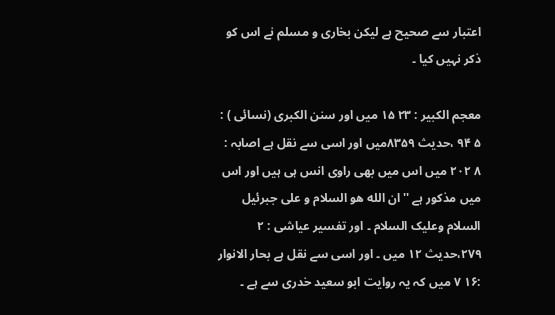اعتبار سے صحیح ہے لیکن بخاری و مسلم نے اس کو ذکر نہیں کیا ۔

معجم الکبیر : ۲۳ ۱۵ میں اور سنن الکبری (نسائی ) : ۵ ۹۴ ،حدیث ۸۳۵۹میں اور اسی سے نقل ہے اصابہ : ۸ ۲۰۲ میں اس میں بھی راوی انس ہی ہیں اور اس میں مذکور ہے ''ان الله هو السلام و علی جبرئیل السلام وعلیک السلام ۔ اور تفسیر عیاشی : ۲ ۲۷۹،حدیث ۱۲ میں ۔ اور اسی سے نقل ہے بحار الانوار :۱۶ ۷ میں کہ یہ روایت ابو سعید خدری سے ہے ۔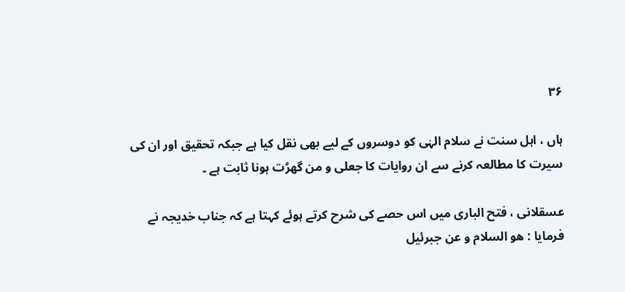۳۶

ہاں ، اہل سنت نے سلام الہٰی کو دوسروں کے لیے بھی نقل کیا ہے جبکہ تحقیق اور ان کی سیرت کا مطالعہ کرنے سے ان روایات کا جعلی و من گھڑت ہونا ثابت ہے ۔

عسقلانی ، فتح الباری میں اس حصے کی شرح کرتے ہوئے کہتا ہے کہ جناب خدیجہ نے فرمایا : ھو السلام و عن جبرئیل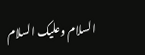السلام وعلیک السلام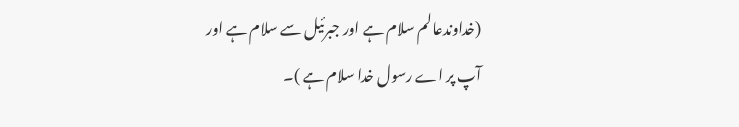(خداوندعالم سلام ہے اور جبرئیل سے سلام ہے اور آپ پر اے رسول خدا سلام ہے )۔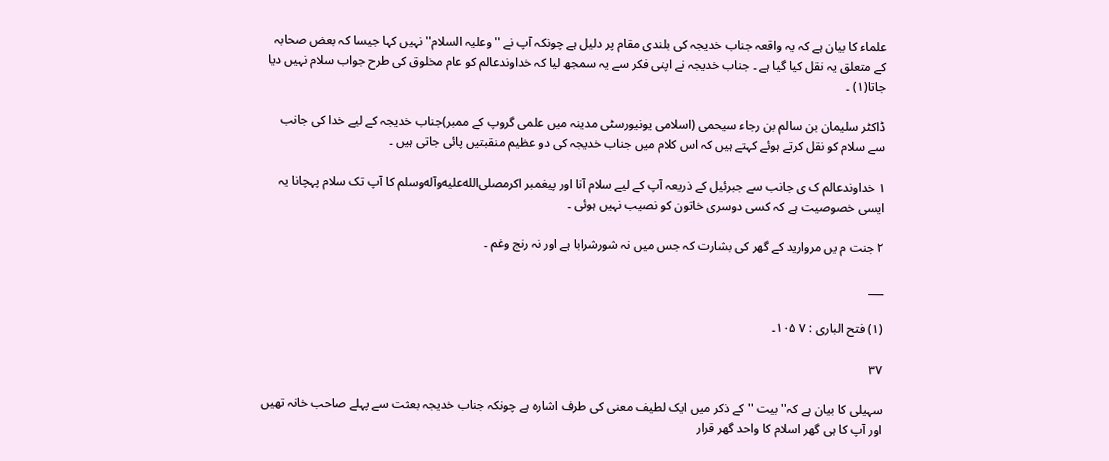علماء کا بیان ہے کہ یہ واقعہ جناب خدیجہ کی بلندی مقام پر دلیل ہے چونکہ آپ نے ''وعلیہ السلام'' نہیں کہا جیسا کہ بعض صحابہ کے متعلق یہ نقل کیا گیا ہے ۔ جناب خدیجہ نے اپنی فکر سے یہ سمجھ لیا کہ خداوندعالم کو عام مخلوق کی طرح جواب سلام نہیں دیا جاتا(۱) ۔

ڈاکٹر سلیمان بن سالم بن رجاء سیحمی (اسلامی یونیورسٹی مدینہ میں علمی گروپ کے ممبر)جناب خدیجہ کے لیے خدا کی جانب سے سلام کو نقل کرتے ہوئے کہتے ہیں کہ اس کلام میں جناب خدیجہ کی دو عظیم منقبتیں پائی جاتی ہیں ۔

۱ خداوندعالم ک ی جانب سے جبرئیل کے ذریعہ آپ کے لیے سلام آنا اور پیغمبر اکرمصلى‌الله‌عليه‌وآله‌وسلم کا آپ تک سلام پہچانا یہ ایسی خصوصیت ہے کہ کسی دوسری خاتون کو نصیب نہیں ہوئی ۔

۲ جنت م یں مروارید کے گھر کی بشارت کہ جس میں نہ شورشرابا ہے اور نہ رنج وغم ۔

___

(۱) فتح الباری : ۷ ۱۰۵۔

۳۷

سہیلی کا بیان ہے کہ'' بیت '' کے ذکر میں ایک لطیف معنی کی طرف اشارہ ہے چونکہ جناب خدیجہ بعثت سے پہلے صاحب خانہ تھیں اور آپ کا ہی گھر اسلام کا واحد گھر قرار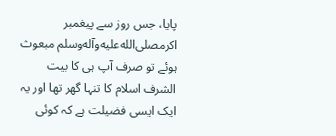پایا، جس روز سے پیغمبر اکرمصلى‌الله‌عليه‌وآله‌وسلم مبعوث ہوئے تو صرف آپ ہی کا بیت الشرف اسلام کا تنہا گھر تھا اور یہ ایک ایسی فضیلت ہے کہ کوئی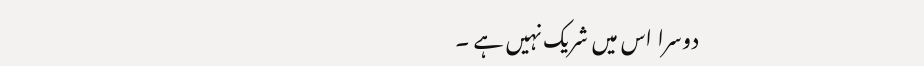دوسرا اس میں شریک نہیں ہے ۔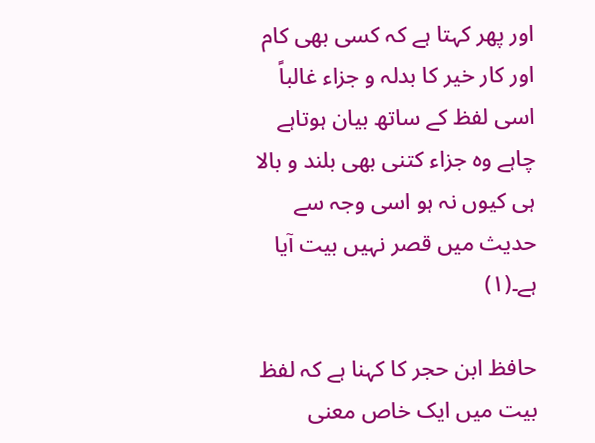اور پھر کہتا ہے کہ کسی بھی کام اور کار خیر کا بدلہ و جزاء غالباً اسی لفظ کے ساتھ بیان ہوتاہے چاہے وہ جزاء کتنی بھی بلند و بالا ہی کیوں نہ ہو اسی وجہ سے حدیث میں قصر نہیں بیت آیا ہے۔(۱)

حافظ ابن حجر کا کہنا ہے کہ لفظ بیت میں ایک خاص معنی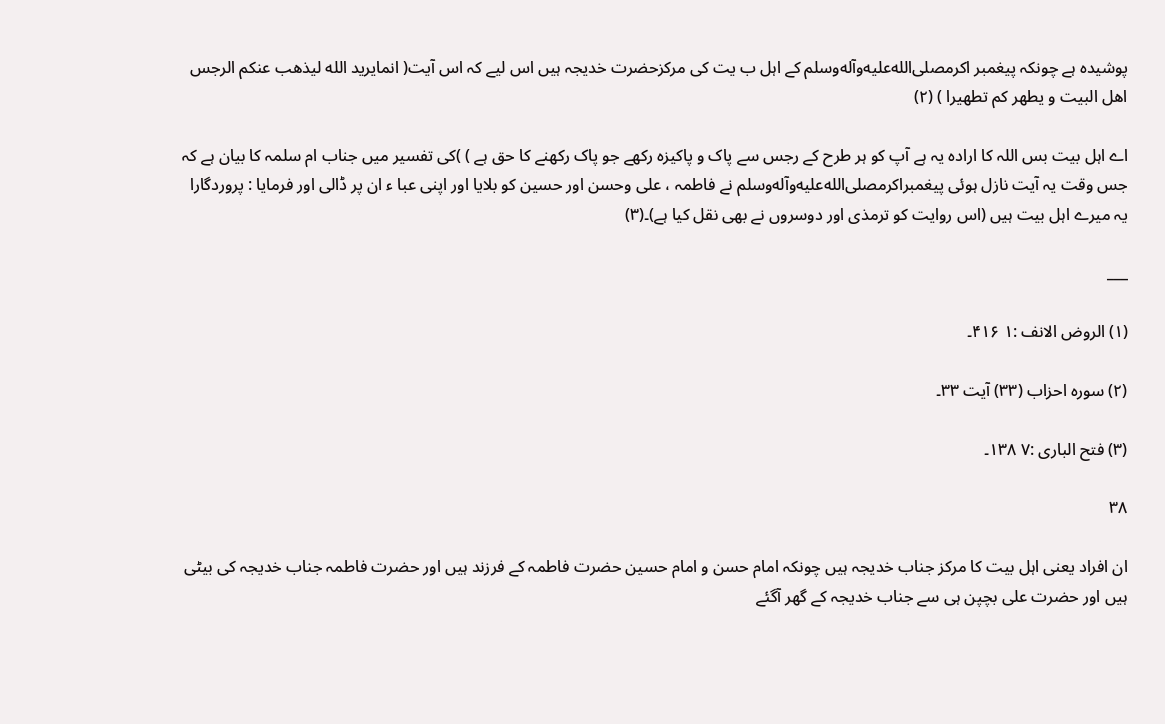پوشیدہ ہے چونکہ پیغمبر اکرمصلى‌الله‌عليه‌وآله‌وسلم کے اہل ب یت کی مرکزحضرت خدیجہ ہیں اس لیے کہ اس آیت( انمایرید الله لیذهب عنکم الرجس اهل البیت و یطهر کم تطهیرا ) (۲)

اے اہل بیت بس اللہ کا ارادہ یہ ہے آپ کو ہر طرح کے رجس سے پاک و پاکیزہ رکھے جو پاک رکھنے کا حق ہے ) )کی تفسیر میں جناب ام سلمہ کا بیان ہے کہ جس وقت یہ آیت نازل ہوئی پیغمبراکرمصلى‌الله‌عليه‌وآله‌وسلم نے فاطمہ ، علی وحسن اور حسین کو بلایا اور اپنی عبا ء ان پر ڈالی اور فرمایا : پروردگارا یہ میرے اہل بیت ہیں (اس روایت کو ترمذی اور دوسروں نے بھی نقل کیا ہے)۔(۳)

___

(۱) الروض الانف :۱ ۴۱۶۔

(۲) سورہ احزاب (۳۳) آیت ۳۳۔

(۳) فتح الباری :۷ ۱۳۸۔

۳۸

ان افراد یعنی اہل بیت کا مرکز جناب خدیجہ ہیں چونکہ امام حسن و امام حسین حضرت فاطمہ کے فرزند ہیں اور حضرت فاطمہ جناب خدیجہ کی بیٹی ہیں اور حضرت علی بچپن ہی سے جناب خدیجہ کے گھر آگئے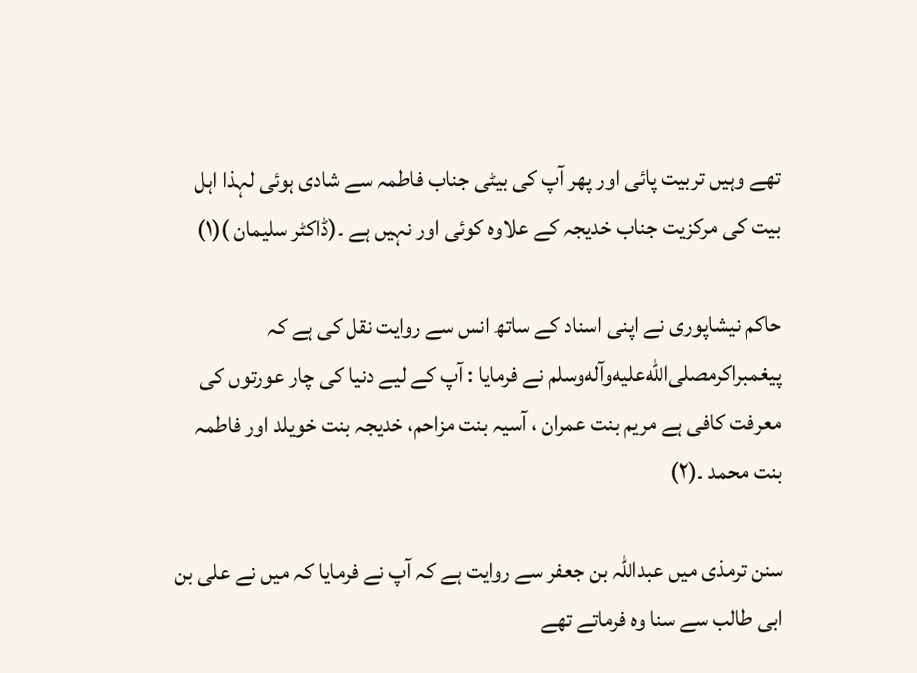تھے وہیں تربیت پائی اور پھر آپ کی بیٹی جناب فاطمہ سے شادی ہوئی لہذا اہل بیت کی مرکزیت جناب خدیجہ کے علاوہ کوئی اور نہیں ہے ۔(ڈاکٹر سلیمان )(۱)

حاکم نیشاپوری نے اپنی اسناد کے ساتھ انس سے روایت نقل کی ہے کہ پیغمبراکرمصلى‌الله‌عليه‌وآله‌وسلم نے فرمایا : آپ کے لیے دنیا کی چار عورتوں کی معرفت کافی ہے مریم بنت عمران ، آسیہ بنت مزاحم، خدیجہ بنت خویلد اور فاطمہ بنت محمد ۔(۲)

سنن ترمذی میں عبداللہ بن جعفر سے روایت ہے کہ آپ نے فرمایا کہ میں نے علی بن ابی طالب سے سنا وہ فرماتے تھے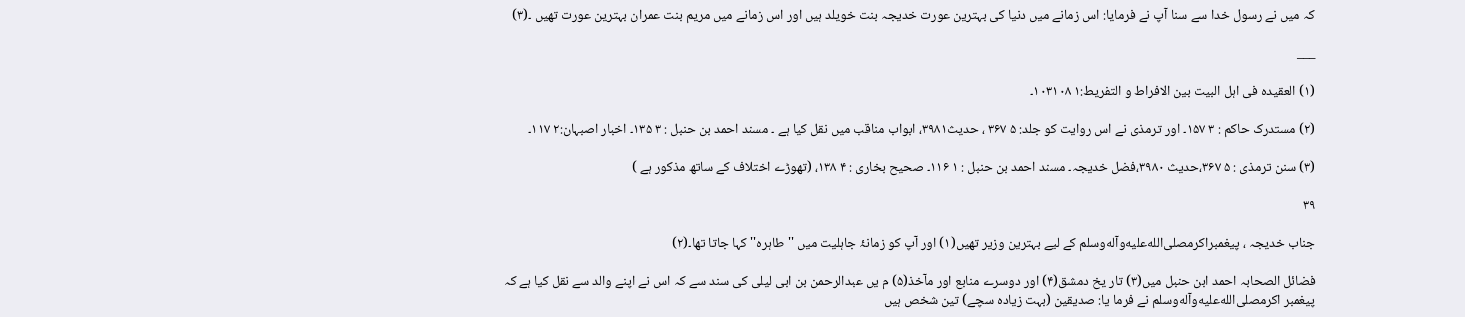کہ میں نے رسول خدا سے سنا آپ نے فرمایا: اس زمانے میں دنیا کی بہترین عورت خدیجہ بنت خویلد ہیں اور اس زمانے میں مریم بنت عمران بہترین عورت تھیں ۔(۳)

___

(۱) العقیدہ فی اہل البیت بین الافراط و التفریط:۱ ۱۰۳۱۰۸۔

(۲) مستدرک حاکم : ۳ ۱۵۷۔ اور ترمذی نے اس روایت کو جلد: ۵ ۳۶۷ ، حدیث۳۹۸۱، ابواب مناقب میں نقل کیا ہے ۔ مسند احمد بن حنبل : ۳ ۱۳۵۔ اخبار اصبہان:۲ ۱۱۷۔

(۳) سنن ترمذی : ۵ ۳۶۷،حدیث ۳۹۸۰،فضل خدیجہ۔ مسند احمد بن حنبل : ۱ ۱۱۶۔ صحیح بخاری : ۴ ۱۳۸، (تھوڑے اختلاف کے ساتھ مذکور ہے )

۳۹

جناب خدیجہ ، پیغمبراکرمصلى‌الله‌عليه‌وآله‌وسلم کے لیے بہترین وزیر تھیں(۱) اور آپ کو زمانۂ جاہلیت میں ''طاہرہ'' کہا جاتا تھا۔(۲)

فضائل الصحابہ احمد ابن حنبل میں(۳) تار یخ دمشق(۴) اور دوسرے منابع اور مآخذ(۵) م یں عبدالرحمن بن ابی لیلی کی سند سے کہ اس نے اپنے والد سے نقل کیا ہے کہ پیغمبر اکرمصلى‌الله‌عليه‌وآله‌وسلم نے فرما یا: صدیقین (بہت زیادہ سچے) تین شخص ہیں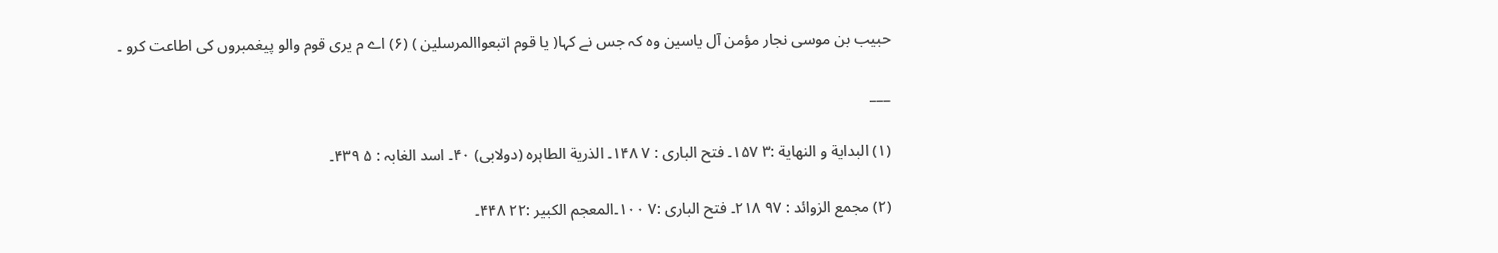حبیب بن موسی نجار مؤمن آل یاسین وہ کہ جس نے کہا( یا قوم اتبعواالمرسلین ) (۶) اے م یری قوم والو پیغمبروں کی اطاعت کرو ۔

___

(۱) البدایة و النھایة :۳ ۱۵۷۔ فتح الباری : ۷ ۱۴۸۔ الذریة الطاہرہ (دولابی) ۴۰۔ اسد الغابہ : ۵ ۴۳۹۔

(۲) مجمع الزوائد : ۹۷ ۲۱۸۔ فتح الباری :۷ ۱۰۰۔المعجم الکبیر :۲۲ ۴۴۸۔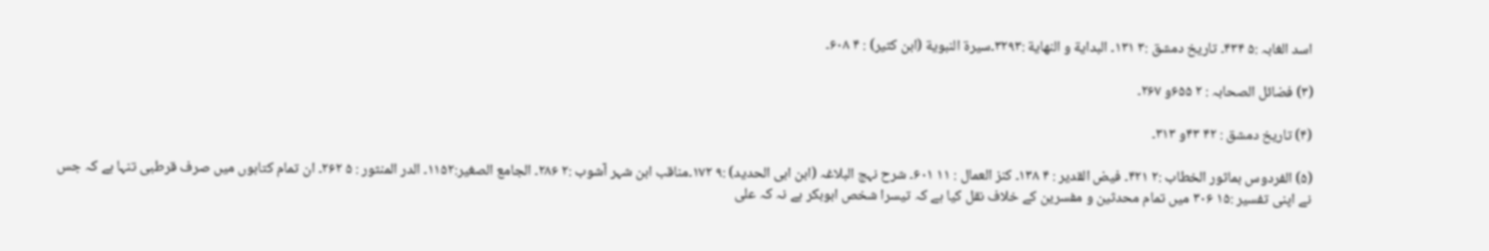اسد الغابہ :۵ ۴۳۴۔ تاریخ دمشق :۳ ۱۳۱۔ البدایة و النھایة :۳۲۹۳۔سیرة النبویة (ابن کثیر) : ۴ ۶۰۸۔

(۳) فضائل الصحابہ : ۲ ۶۵۵و ۲۶۷۔

(۴) تاریخ دمشق : ۴۲ ۴۳و ۳۱۳۔

(۵) الفردوس بماثور الخطاب :۲ ۴۲۱۔ فیض القدیر : ۴ ۱۳۸۔ کنز العمال : ۱۱ ۶۰۱۔ شرح نہج البلاغہ (ابن ابی الحدید) :۹ ۱۷۲۔مناقب ابن شہر آشوب :۲ ۲۸۶۔ الجامع الصغیر:۱۱۵۲۔ الدر المنثور : ۵ ۲۶۲۔ ان تمام کتابوں میں صرف قرطبی تنہا ہے کہ جس نے اپنی تفسیر :۱۵ ۳۰۶ میں تمام محدثین و مفسرین کے خلاف نقل کیا ہے کہ تیسرا شخص ابوبکر ہے نہ کہ علی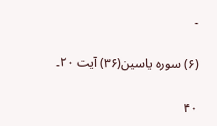۔

(۶) سورہ یاسین(۳۶) آیت ۲۰۔

۴۰